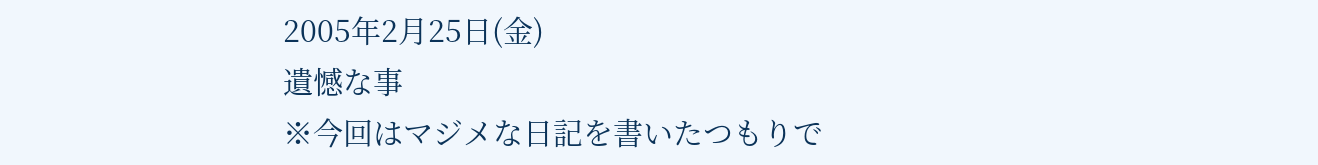2005年2月25日(金)
遺憾な事
※今回はマジメな日記を書いたつもりで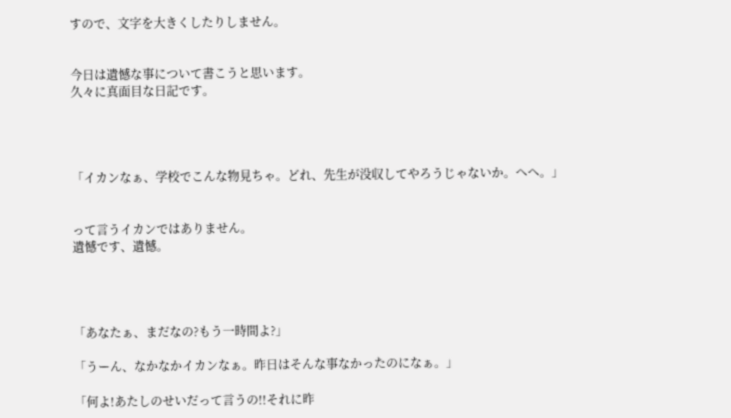すので、文字を大きくしたりしません。


今日は遺憾な事について書こうと思います。
久々に真面目な日記です。




「イカンなぁ、学校でこんな物見ちゃ。どれ、先生が没収してやろうじゃないか。へへ。」


って言うイカンではありません。
遺憾です、遺憾。




「あなたぁ、まだなの?もう一時間よ?」

「うーん、なかなかイカンなぁ。昨日はそんな事なかったのになぁ。」

「何よ!あたしのせいだって言うの!!それに昨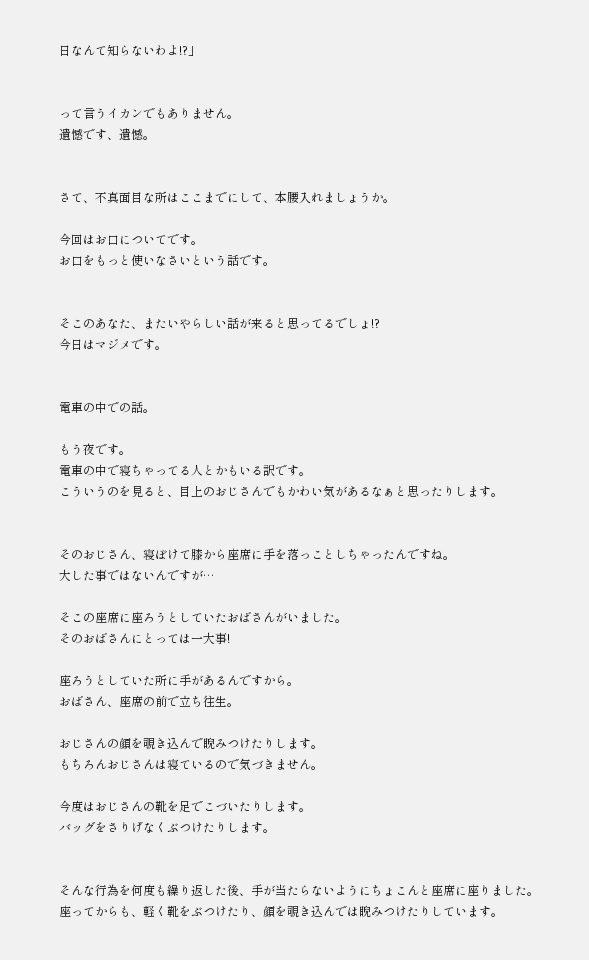日なんて知らないわよ!?」


って言うイカンでもありません。
遺憾です、遺憾。


さて、不真面目な所はここまでにして、本腰入れましょうか。

今回はお口についてです。
お口をもっと使いなさいという話です。


そこのあなた、またいやらしい話が来ると思ってるでしょ!?
今日はマジメです。


電車の中での話。

もう夜です。
電車の中で寝ちゃってる人とかもいる訳です。
こういうのを見ると、目上のおじさんでもかわい気があるなぁと思ったりします。


そのおじさん、寝ぼけて膝から座席に手を落っことしちゃったんですね。
大した事ではないんですが…

そこの座席に座ろうとしていたおばさんがいました。
そのおばさんにとっては一大事!

座ろうとしていた所に手があるんですから。
おばさん、座席の前で立ち往生。

おじさんの顔を覗き込んで睨みつけたりします。
もちろんおじさんは寝ているので気づきません。

今度はおじさんの靴を足でこづいたりします。
バッグをさりげなくぶつけたりします。


そんな行為を何度も繰り返した後、手が当たらないようにちょこんと座席に座りました。
座ってからも、軽く靴をぶつけたり、顔を覗き込んでは睨みつけたりしています。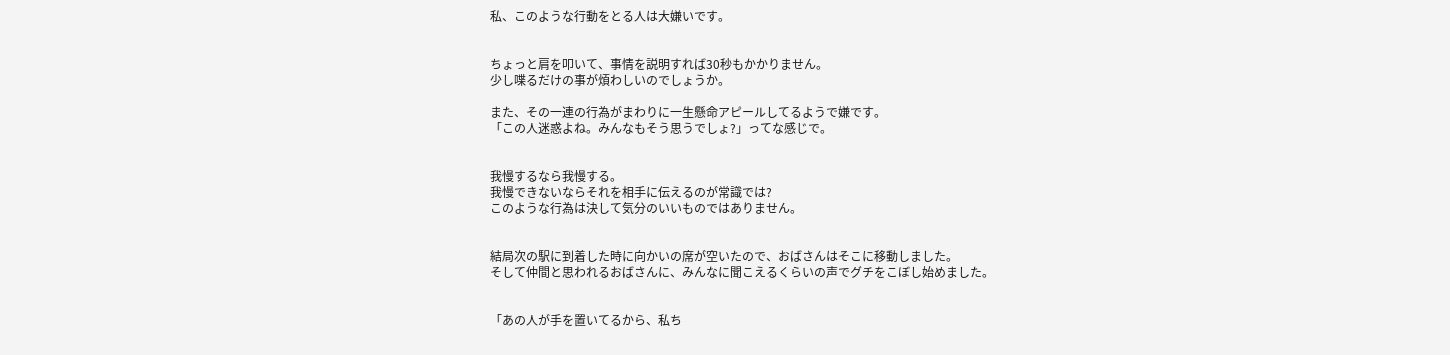私、このような行動をとる人は大嫌いです。


ちょっと肩を叩いて、事情を説明すれば30秒もかかりません。
少し喋るだけの事が煩わしいのでしょうか。

また、その一連の行為がまわりに一生懸命アピールしてるようで嫌です。
「この人迷惑よね。みんなもそう思うでしょ?」ってな感じで。


我慢するなら我慢する。
我慢できないならそれを相手に伝えるのが常識では?
このような行為は決して気分のいいものではありません。


結局次の駅に到着した時に向かいの席が空いたので、おばさんはそこに移動しました。
そして仲間と思われるおばさんに、みんなに聞こえるくらいの声でグチをこぼし始めました。


「あの人が手を置いてるから、私ち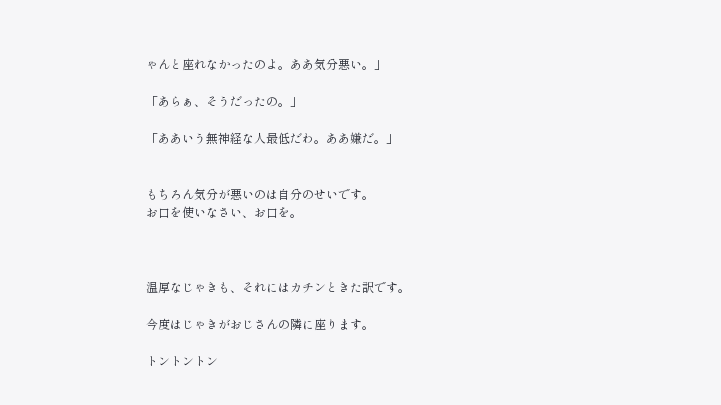ゃんと座れなかったのよ。ああ気分悪い。」

「あらぁ、そうだったの。」

「ああいう無神経な人最低だわ。ああ嫌だ。」


もちろん気分が悪いのは自分のせいです。
お口を使いなさい、お口を。



温厚なじゃきも、それにはカチンときた訳です。

今度はじゃきがおじさんの隣に座ります。

トントントン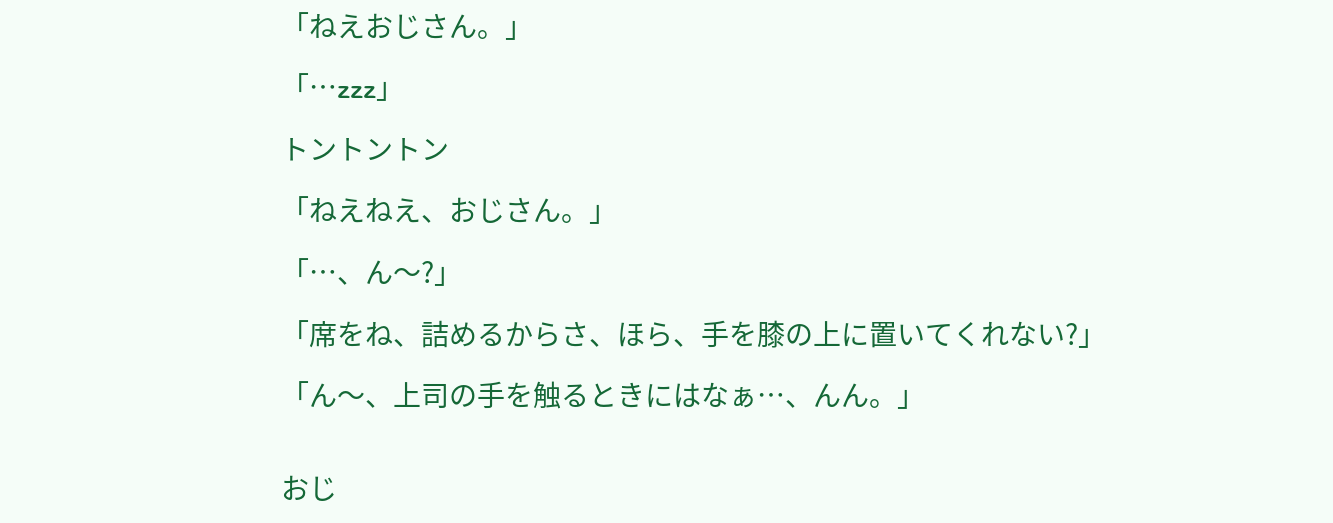「ねえおじさん。」

「…zzz」

トントントン

「ねえねえ、おじさん。」

「…、ん〜?」

「席をね、詰めるからさ、ほら、手を膝の上に置いてくれない?」

「ん〜、上司の手を触るときにはなぁ…、んん。」


おじ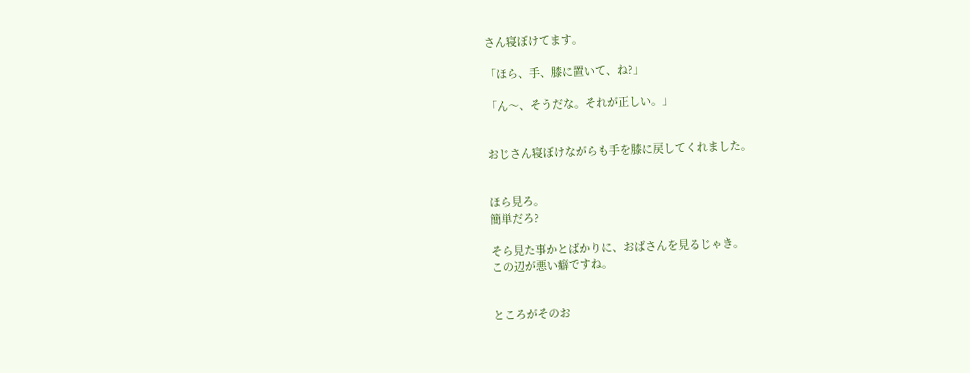さん寝ぼけてます。

「ほら、手、膝に置いて、ね?」

「ん〜、そうだな。それが正しい。」


おじさん寝ぼけながらも手を膝に戻してくれました。


ほら見ろ。
簡単だろ?

そら見た事かとばかりに、おばさんを見るじゃき。
この辺が悪い癖ですね。


ところがそのお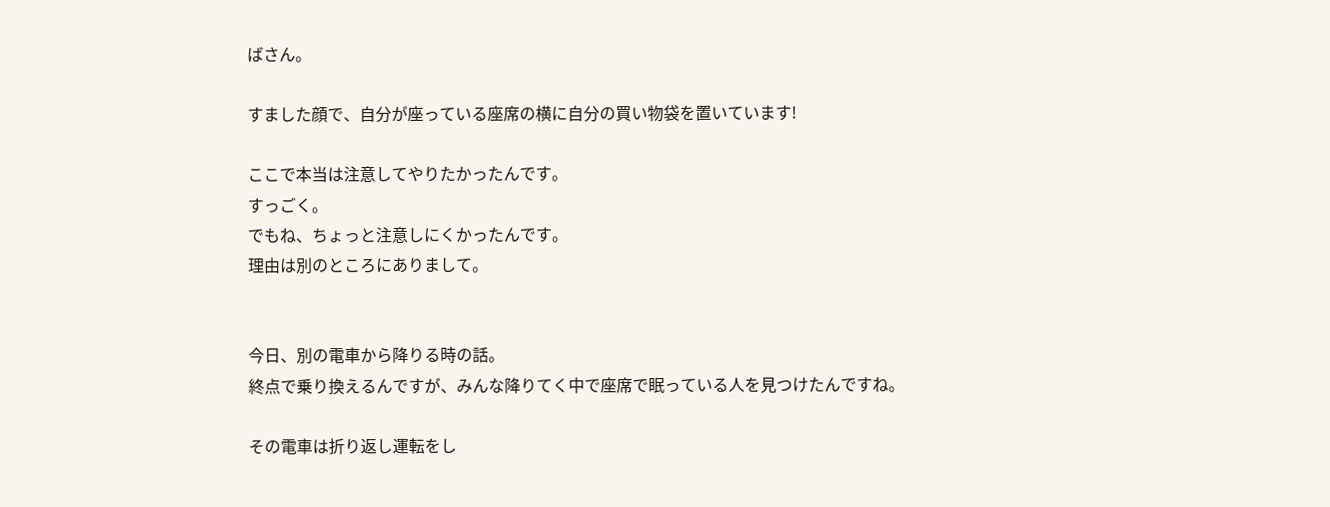ばさん。

すました顔で、自分が座っている座席の横に自分の買い物袋を置いています!

ここで本当は注意してやりたかったんです。
すっごく。
でもね、ちょっと注意しにくかったんです。
理由は別のところにありまして。


今日、別の電車から降りる時の話。
終点で乗り換えるんですが、みんな降りてく中で座席で眠っている人を見つけたんですね。

その電車は折り返し運転をし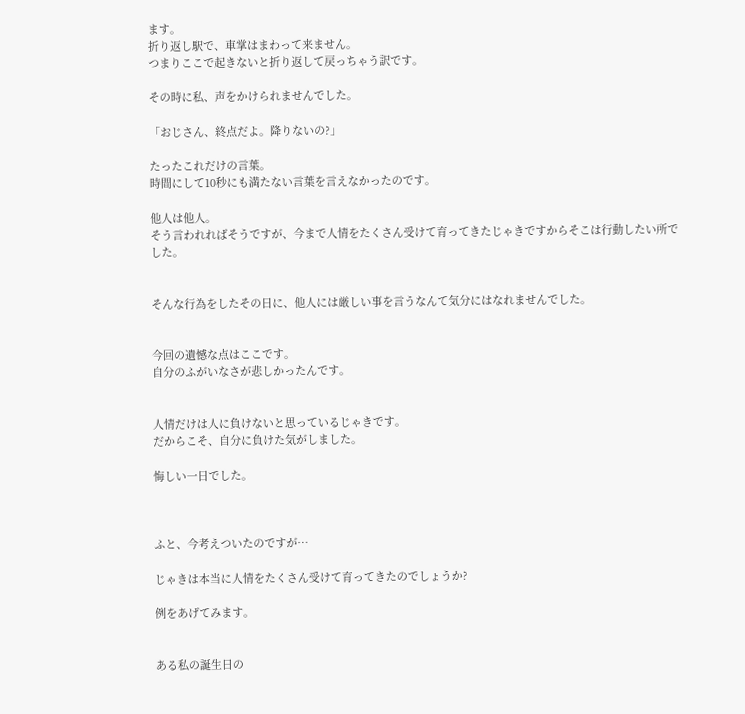ます。
折り返し駅で、車掌はまわって来ません。
つまりここで起きないと折り返して戻っちゃう訳です。

その時に私、声をかけられませんでした。

「おじさん、終点だよ。降りないの?」

たったこれだけの言葉。
時間にして10秒にも満たない言葉を言えなかったのです。

他人は他人。
そう言われればそうですが、今まで人情をたくさん受けて育ってきたじゃきですからそこは行動したい所でした。


そんな行為をしたその日に、他人には厳しい事を言うなんて気分にはなれませんでした。


今回の遺憾な点はここです。
自分のふがいなさが悲しかったんです。


人情だけは人に負けないと思っているじゃきです。
だからこそ、自分に負けた気がしました。

悔しい一日でした。



ふと、今考えついたのですが…

じゃきは本当に人情をたくさん受けて育ってきたのでしょうか?

例をあげてみます。


ある私の誕生日の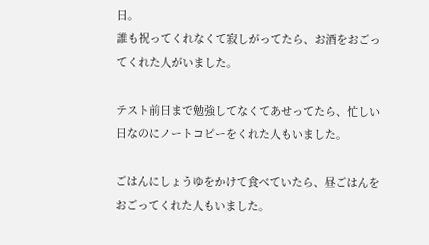日。
誰も祝ってくれなくて寂しがってたら、お酒をおごってくれた人がいました。

テスト前日まで勉強してなくてあせってたら、忙しい日なのにノートコピーをくれた人もいました。

ごはんにしょうゆをかけて食べていたら、昼ごはんをおごってくれた人もいました。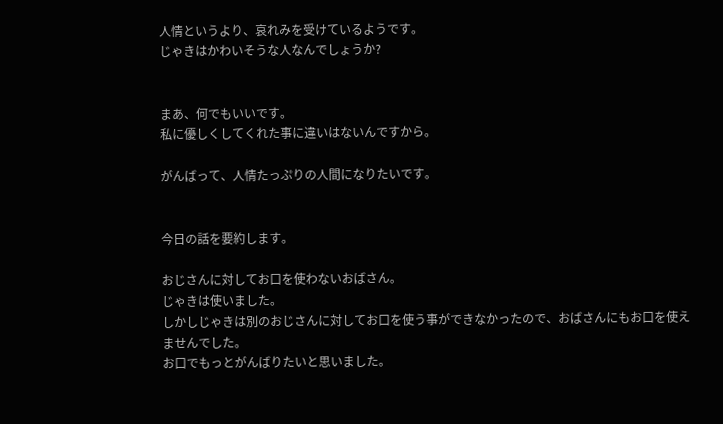人情というより、哀れみを受けているようです。
じゃきはかわいそうな人なんでしょうか?


まあ、何でもいいです。
私に優しくしてくれた事に違いはないんですから。

がんばって、人情たっぷりの人間になりたいです。


今日の話を要約します。

おじさんに対してお口を使わないおばさん。
じゃきは使いました。
しかしじゃきは別のおじさんに対してお口を使う事ができなかったので、おばさんにもお口を使えませんでした。
お口でもっとがんばりたいと思いました。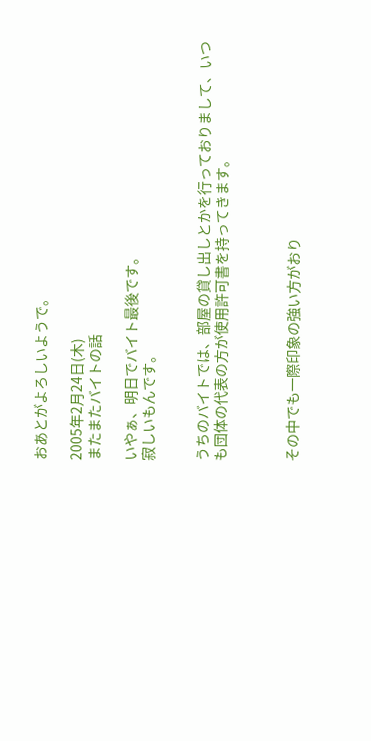おあとがよろしいようで。

2005年2月24日(木)
またまたバイトの話

いやぁ、明日でバイト最後です。
寂しいもんです。


うちのバイトでは、部屋の貸し出しとかを行っておりまして、いつも団体の代表の方が使用許可書を持ってきます。



その中でも一際印象の強い方がおり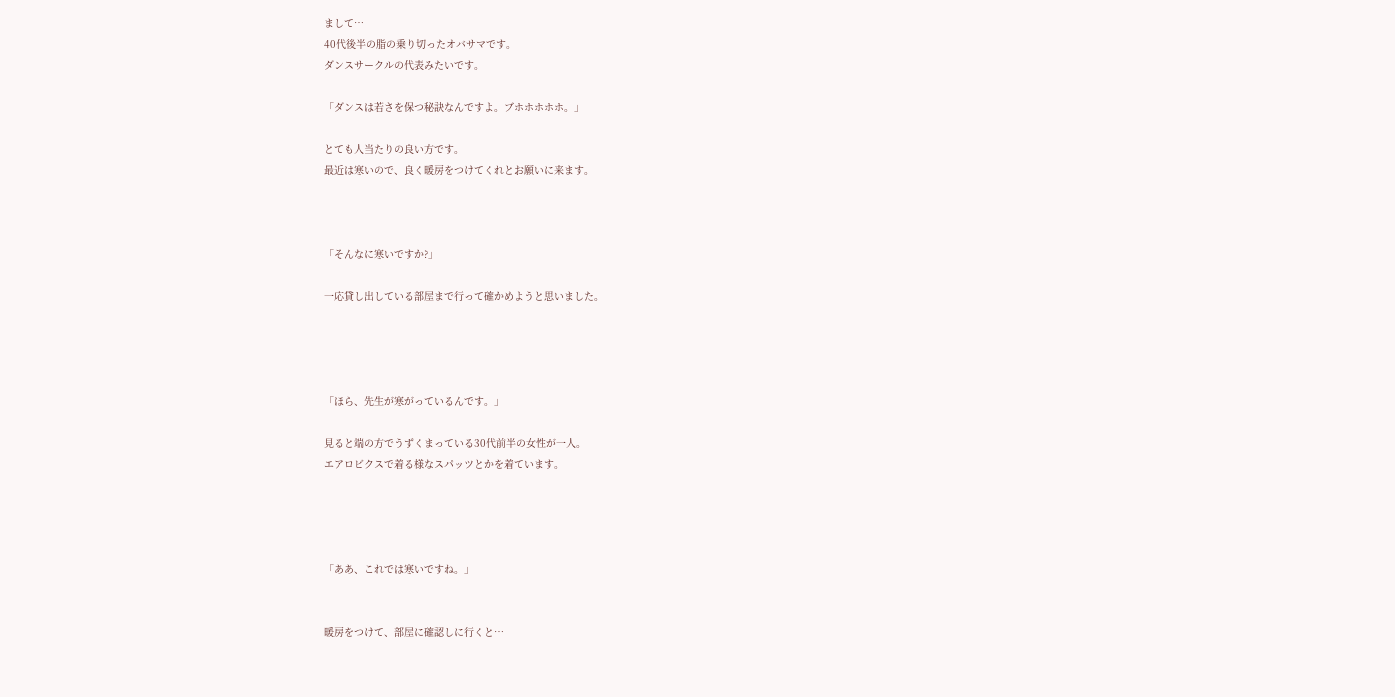まして…
40代後半の脂の乗り切ったオバサマです。
ダンスサークルの代表みたいです。

「ダンスは若さを保つ秘訣なんですよ。ブホホホホホ。」

とても人当たりの良い方です。
最近は寒いので、良く暖房をつけてくれとお願いに来ます。



「そんなに寒いですか?」

一応貸し出している部屋まで行って確かめようと思いました。




「ほら、先生が寒がっているんです。」

見ると端の方でうずくまっている30代前半の女性が一人。
エアロビクスで着る様なスパッツとかを着ています。




「ああ、これでは寒いですね。」


暖房をつけて、部屋に確認しに行くと…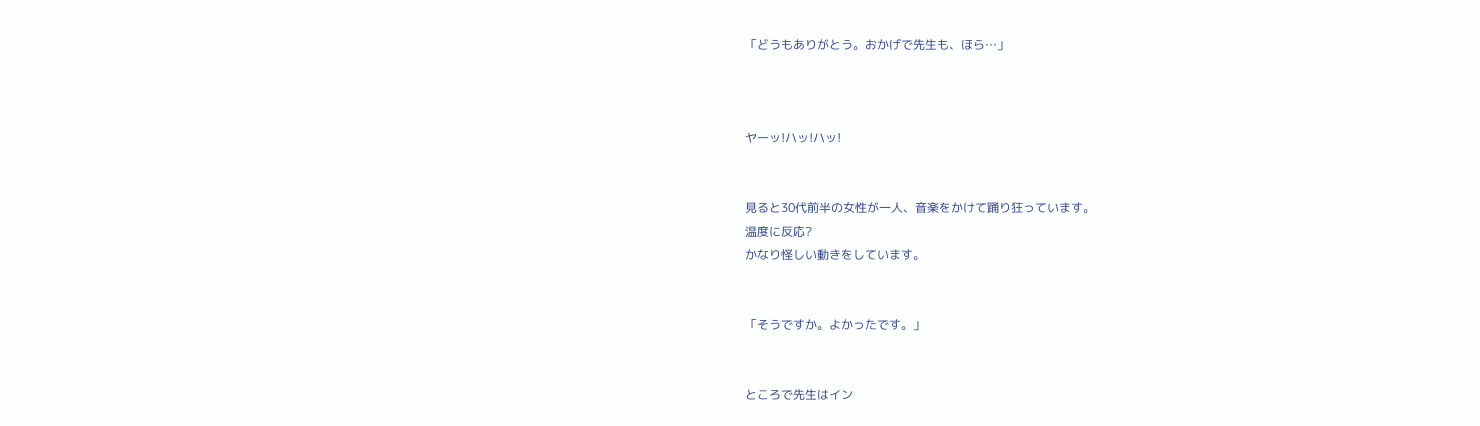「どうもありがとう。おかげで先生も、ほら…」



ヤーッ!ハッ!ハッ!


見ると30代前半の女性が一人、音楽をかけて踊り狂っています。
温度に反応?
かなり怪しい動きをしています。


「そうですか。よかったです。」


ところで先生はイン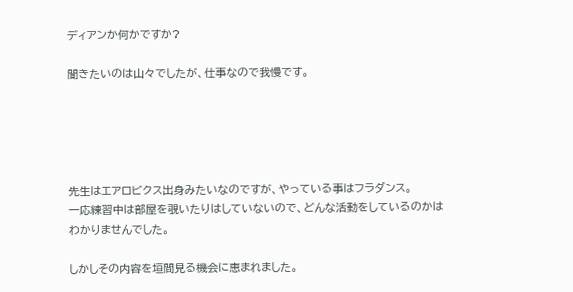ディアンか何かですか?

聞きたいのは山々でしたが、仕事なので我慢です。





先生はエアロビクス出身みたいなのですが、やっている事はフラダンス。
一応練習中は部屋を覗いたりはしていないので、どんな活動をしているのかはわかりませんでした。

しかしその内容を垣間見る機会に恵まれました。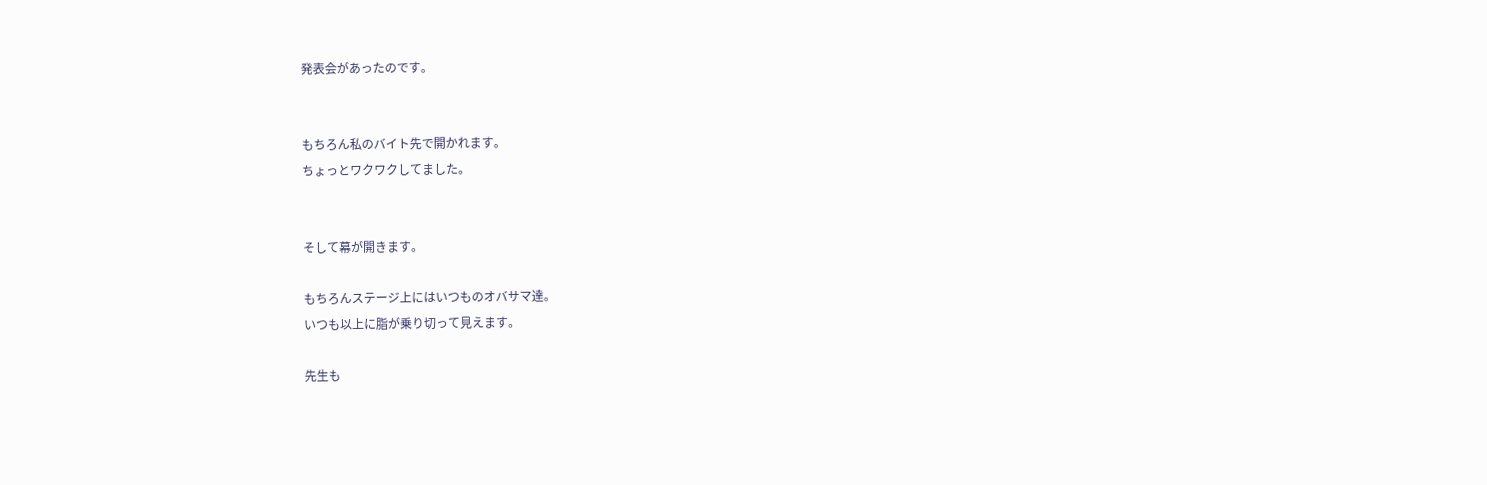発表会があったのです。


もちろん私のバイト先で開かれます。
ちょっとワクワクしてました。


そして幕が開きます。

もちろんステージ上にはいつものオバサマ達。
いつも以上に脂が乗り切って見えます。

先生も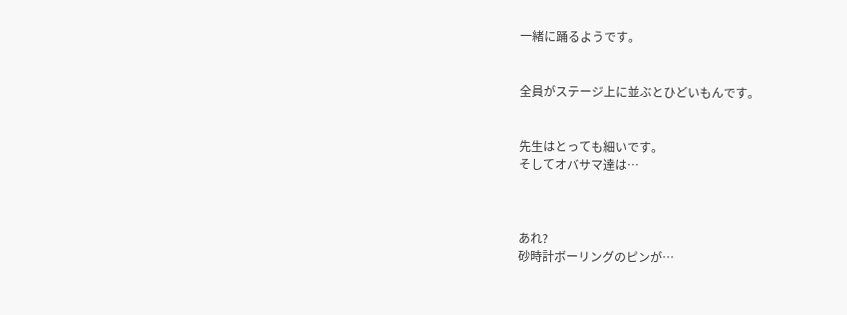一緒に踊るようです。


全員がステージ上に並ぶとひどいもんです。


先生はとっても細いです。
そしてオバサマ達は…



あれ?
砂時計ボーリングのピンが…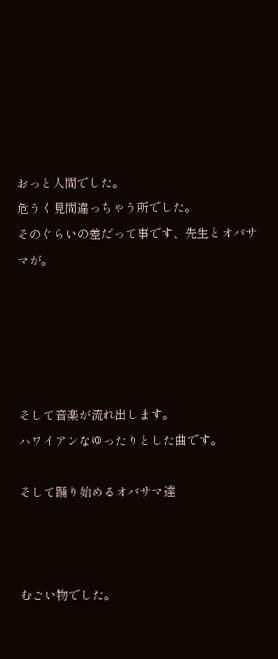おっと人間でした。
危うく見間違っちゃう所でした。
そのぐらいの差だって事です、先生とオバサマが。





そして音楽が流れ出します。
ハワイアンなゆったりとした曲です。

そして踊り始めるオバサマ達



むごい物でした。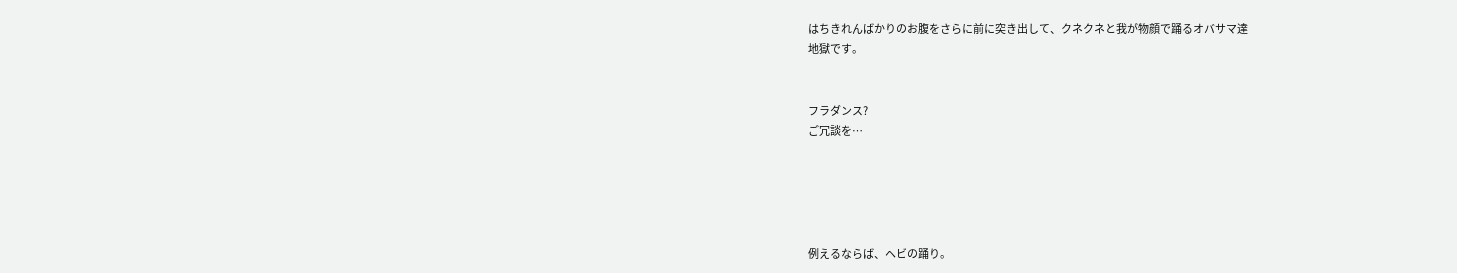はちきれんばかりのお腹をさらに前に突き出して、クネクネと我が物顔で踊るオバサマ達
地獄です。


フラダンス?
ご冗談を…





例えるならば、ヘビの踊り。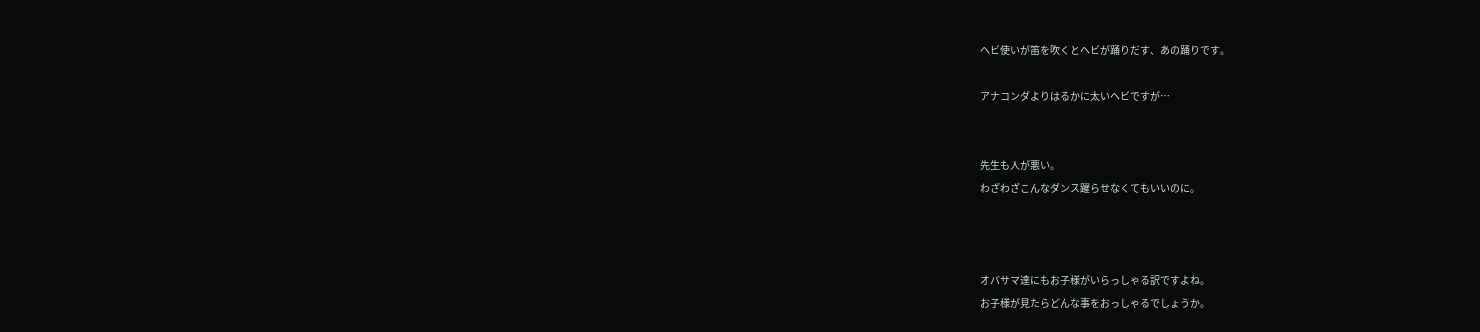ヘビ使いが笛を吹くとヘビが踊りだす、あの踊りです。

アナコンダよりはるかに太いヘビですが…


先生も人が悪い。
わざわざこんなダンス躍らせなくてもいいのに。



オバサマ達にもお子様がいらっしゃる訳ですよね。
お子様が見たらどんな事をおっしゃるでしょうか。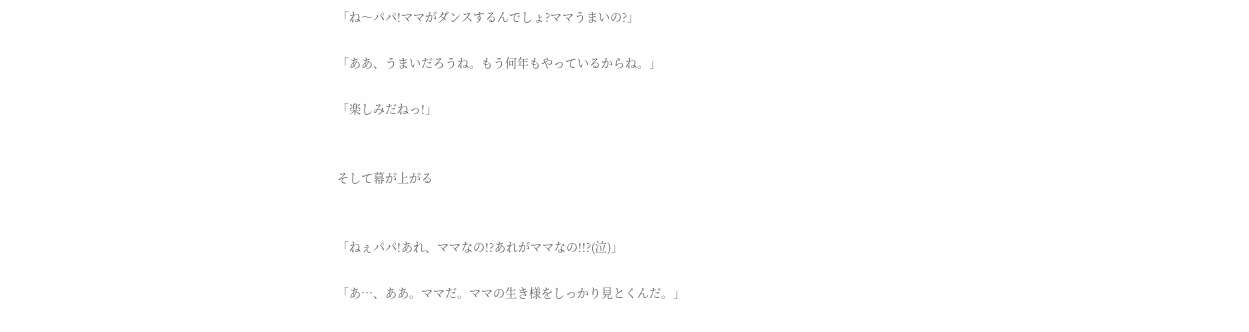「ね〜パパ!ママがダンスするんでしょ?ママうまいの?」

「ああ、うまいだろうね。もう何年もやっているからね。」

「楽しみだねっ!」


そして幕が上がる


「ねぇパパ!あれ、ママなの!?あれがママなの!!?(泣)」

「あ…、ああ。ママだ。ママの生き様をしっかり見とくんだ。」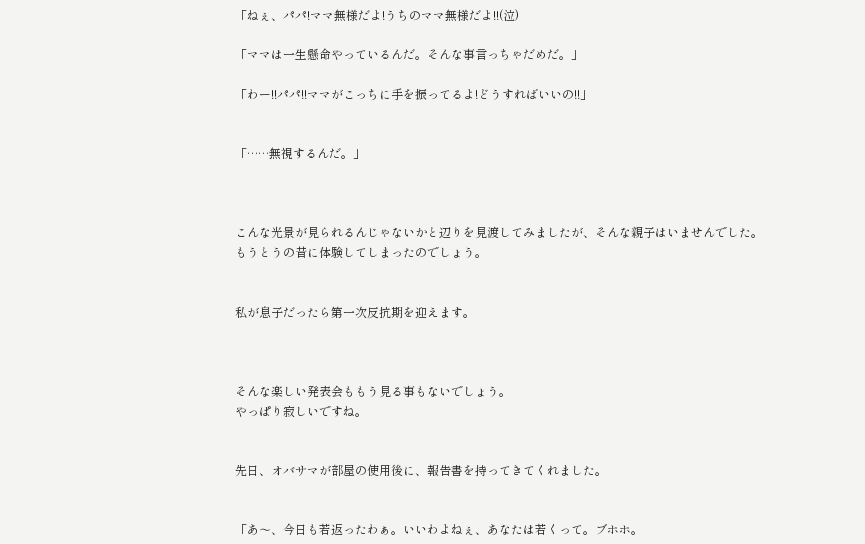「ねぇ、パパ!ママ無様だよ!うちのママ無様だよ!!(泣)

「ママは一生懸命やっているんだ。そんな事言っちゃだめだ。」

「わー!!パパ!!ママがこっちに手を振ってるよ!どうすればいいの!!」


「……無視するんだ。」



こんな光景が見られるんじゃないかと辺りを見渡してみましたが、そんな親子はいませんでした。
もうとうの昔に体験してしまったのでしょう。


私が息子だったら第一次反抗期を迎えます。



そんな楽しい発表会ももう見る事もないでしょう。
やっぱり寂しいですね。


先日、オバサマが部屋の使用後に、報告書を持ってきてくれました。


「あ〜、今日も若返ったわぁ。いいわよねぇ、あなたは若くって。ブホホ。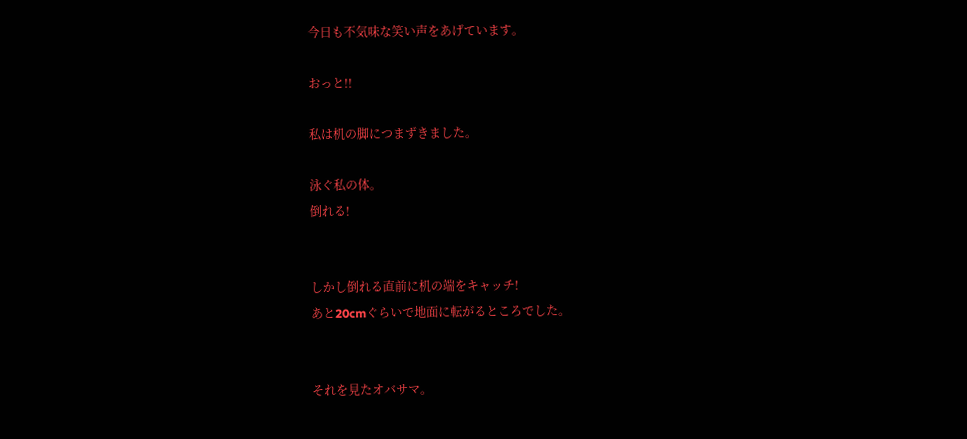今日も不気味な笑い声をあげています。

おっと!!

私は机の脚につまずきました。

泳ぐ私の体。
倒れる!


しかし倒れる直前に机の端をキャッチ!
あと20cmぐらいで地面に転がるところでした。


それを見たオバサマ。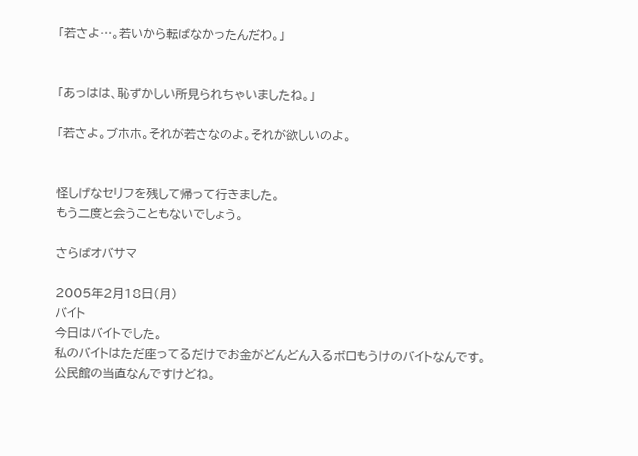「若さよ…。若いから転ばなかったんだわ。」


「あっはは、恥ずかしい所見られちゃいましたね。」

「若さよ。ブホホ。それが若さなのよ。それが欲しいのよ。


怪しげなセリフを残して帰って行きました。
もう二度と会うこともないでしょう。

さらばオバサマ

2005年2月18日(月)
バイト
今日はバイトでした。
私のバイトはただ座ってるだけでお金がどんどん入るボロもうけのバイトなんです。
公民館の当直なんですけどね。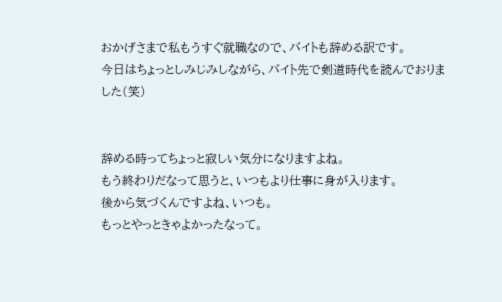おかげさまで私もうすぐ就職なので、バイトも辞める訳です。
今日はちょっとしみじみしながら、バイト先で剣道時代を読んでおりました(笑)


辞める時ってちょっと寂しい気分になりますよね。
もう終わりだなって思うと、いつもより仕事に身が入ります。
後から気づくんですよね、いつも。
もっとやっときゃよかったなって。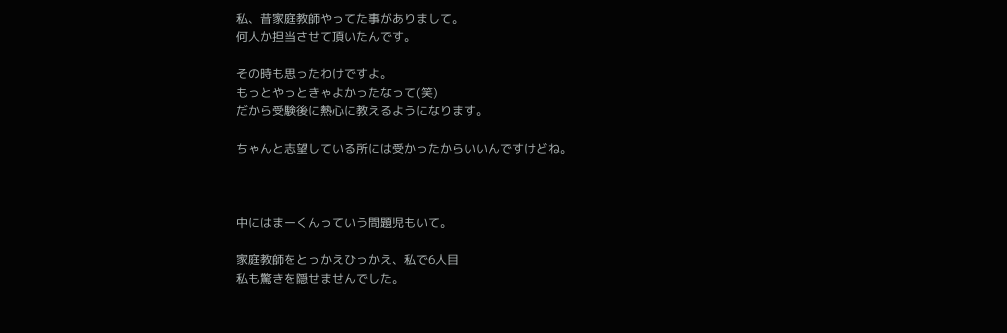私、昔家庭教師やってた事がありまして。
何人か担当させて頂いたんです。

その時も思ったわけですよ。
もっとやっときゃよかったなって(笑)
だから受験後に熱心に教えるようになります。

ちゃんと志望している所には受かったからいいんですけどね。



中にはまーくんっていう問題児もいて。

家庭教師をとっかえひっかえ、私で6人目
私も驚きを隠せませんでした。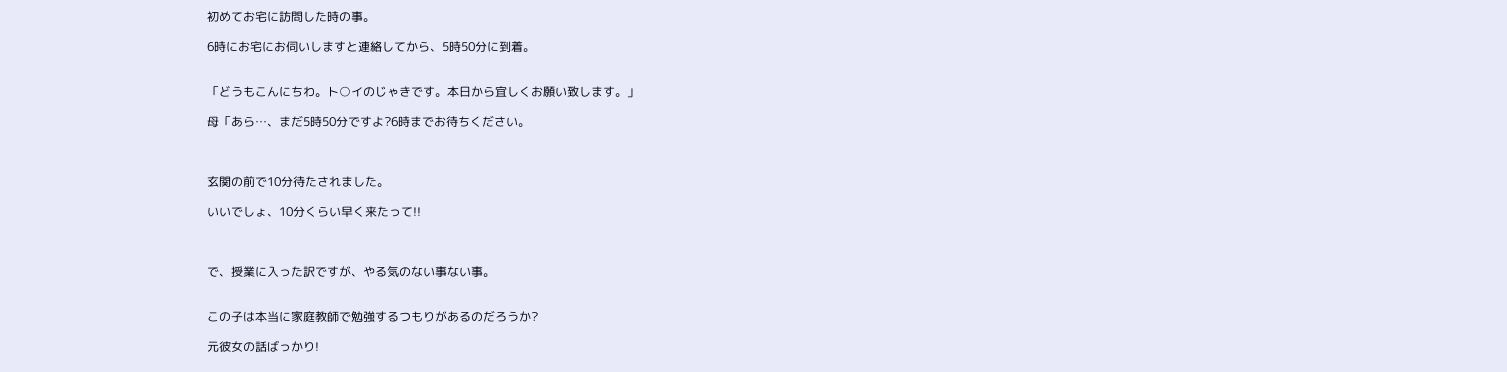初めてお宅に訪問した時の事。

6時にお宅にお伺いしますと連絡してから、5時50分に到着。


「どうもこんにちわ。ト○イのじゃきです。本日から宜しくお願い致します。」

母「あら…、まだ5時50分ですよ?6時までお待ちください。



玄関の前で10分待たされました。

いいでしょ、10分くらい早く来たって!!



で、授業に入った訳ですが、やる気のない事ない事。


この子は本当に家庭教師で勉強するつもりがあるのだろうか?

元彼女の話ばっかり!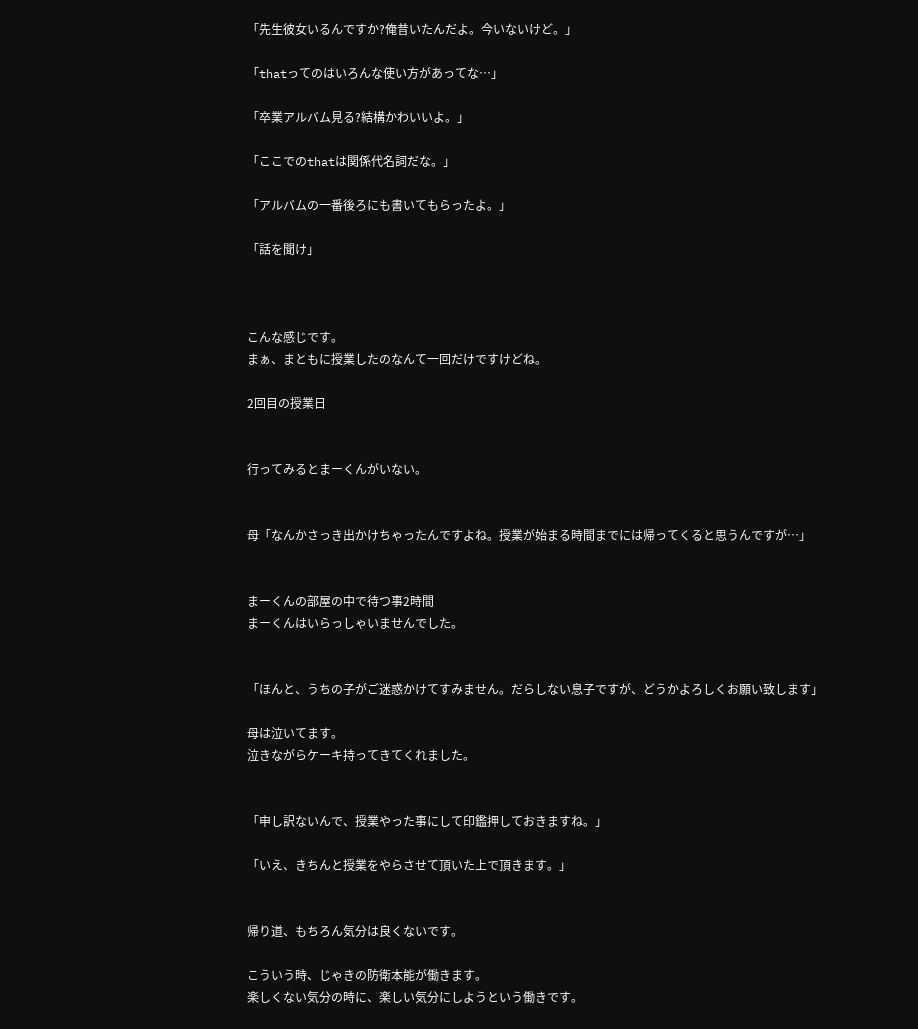「先生彼女いるんですか?俺昔いたんだよ。今いないけど。」

「thatってのはいろんな使い方があってな…」

「卒業アルバム見る?結構かわいいよ。」

「ここでのthatは関係代名詞だな。」

「アルバムの一番後ろにも書いてもらったよ。」

「話を聞け」



こんな感じです。
まぁ、まともに授業したのなんて一回だけですけどね。

2回目の授業日


行ってみるとまーくんがいない。


母「なんかさっき出かけちゃったんですよね。授業が始まる時間までには帰ってくると思うんですが…」


まーくんの部屋の中で待つ事2時間
まーくんはいらっしゃいませんでした。


「ほんと、うちの子がご迷惑かけてすみません。だらしない息子ですが、どうかよろしくお願い致します」

母は泣いてます。
泣きながらケーキ持ってきてくれました。


「申し訳ないんで、授業やった事にして印鑑押しておきますね。」

「いえ、きちんと授業をやらさせて頂いた上で頂きます。」


帰り道、もちろん気分は良くないです。

こういう時、じゃきの防衛本能が働きます。
楽しくない気分の時に、楽しい気分にしようという働きです。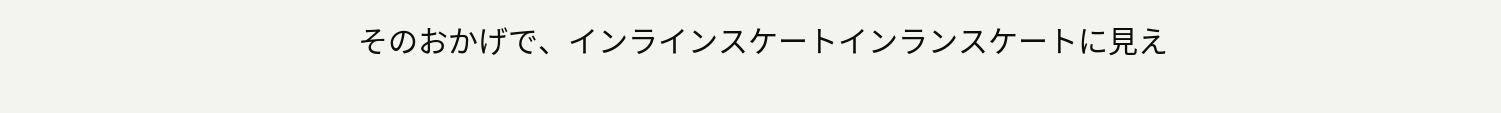そのおかげで、インラインスケートインランスケートに見え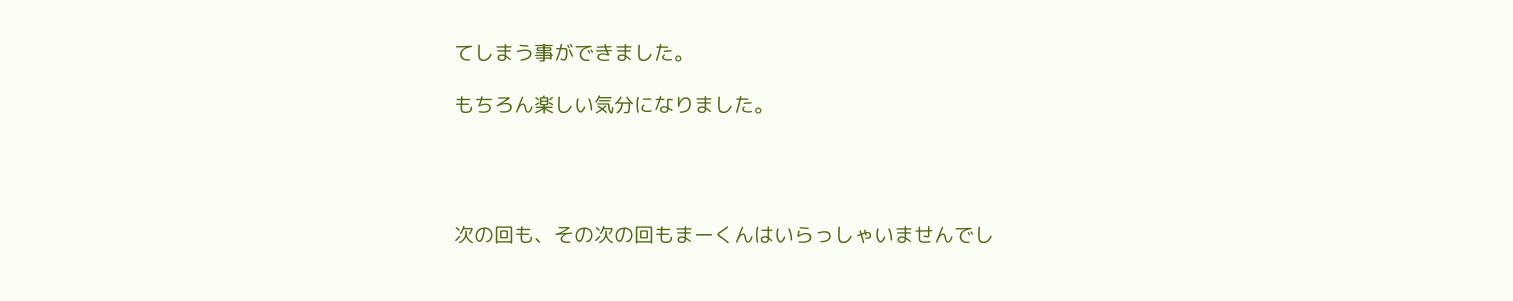てしまう事ができました。

もちろん楽しい気分になりました。




次の回も、その次の回もまーくんはいらっしゃいませんでし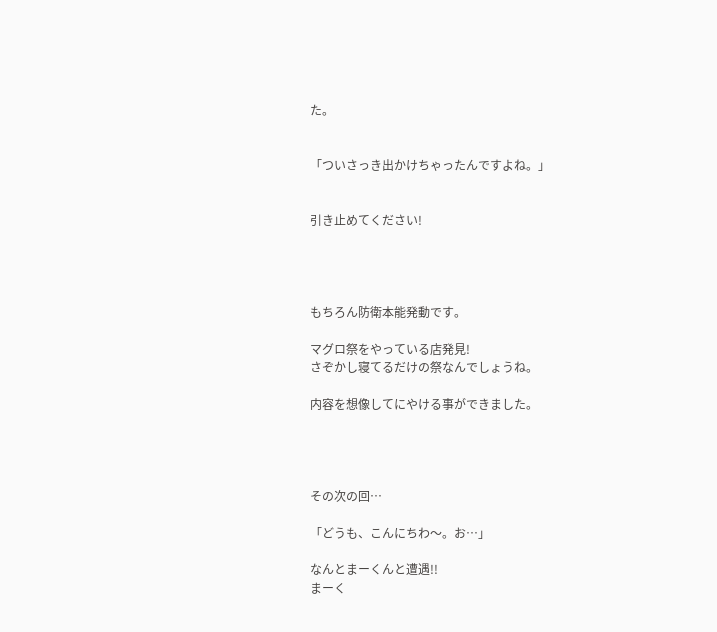た。


「ついさっき出かけちゃったんですよね。」


引き止めてください!




もちろん防衛本能発動です。

マグロ祭をやっている店発見!
さぞかし寝てるだけの祭なんでしょうね。

内容を想像してにやける事ができました。




その次の回…

「どうも、こんにちわ〜。お…」

なんとまーくんと遭遇!!
まーく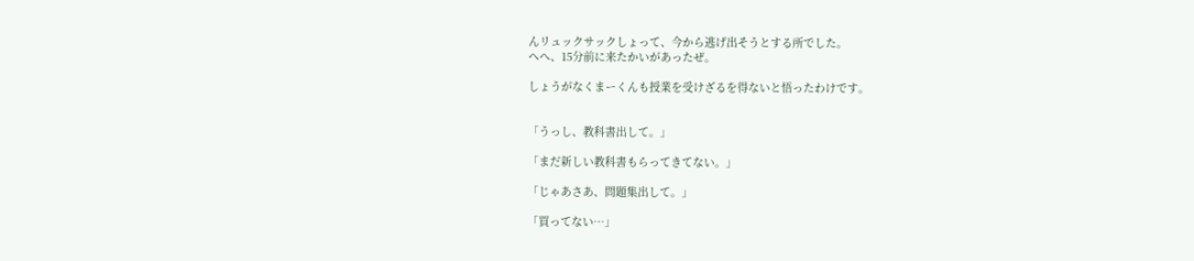んリュックサックしょって、今から逃げ出そうとする所でした。
へへ、15分前に来たかいがあったぜ。

しょうがなくまーくんも授業を受けざるを得ないと悟ったわけです。


「うっし、教科書出して。」

「まだ新しい教科書もらってきてない。」

「じゃあさあ、問題集出して。」

「買ってない…」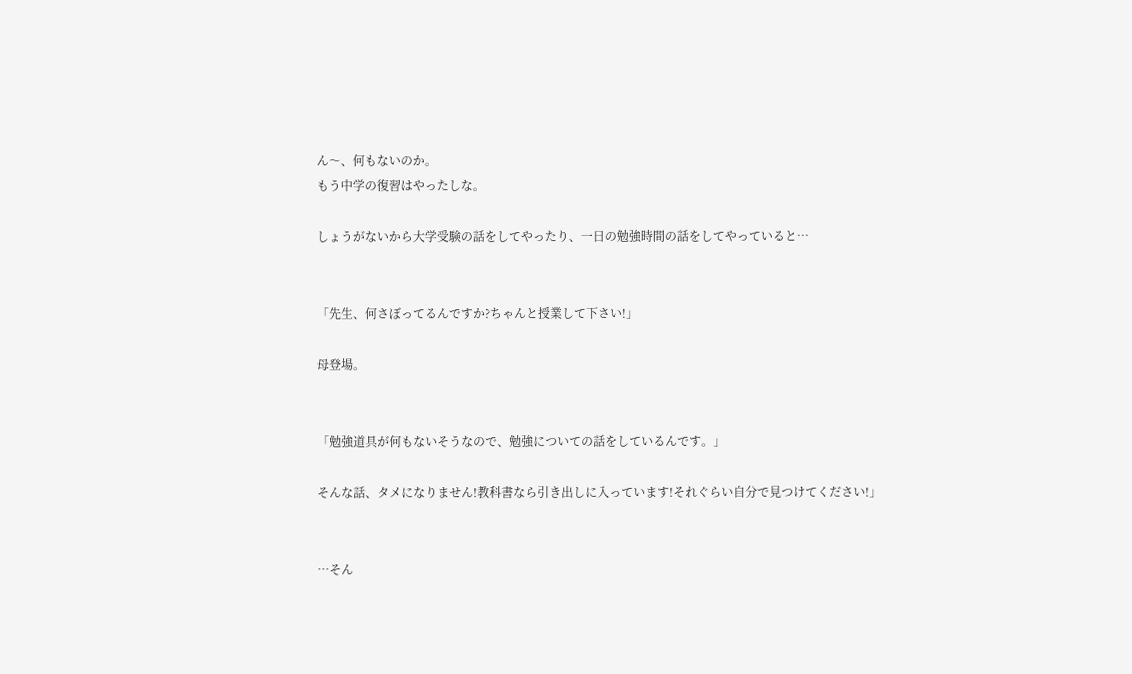ん〜、何もないのか。
もう中学の復習はやったしな。

しょうがないから大学受験の話をしてやったり、一日の勉強時間の話をしてやっていると…


「先生、何さぼってるんですか?ちゃんと授業して下さい!」

母登場。


「勉強道具が何もないそうなので、勉強についての話をしているんです。」

そんな話、タメになりません!教科書なら引き出しに入っています!それぐらい自分で見つけてください!」


…そん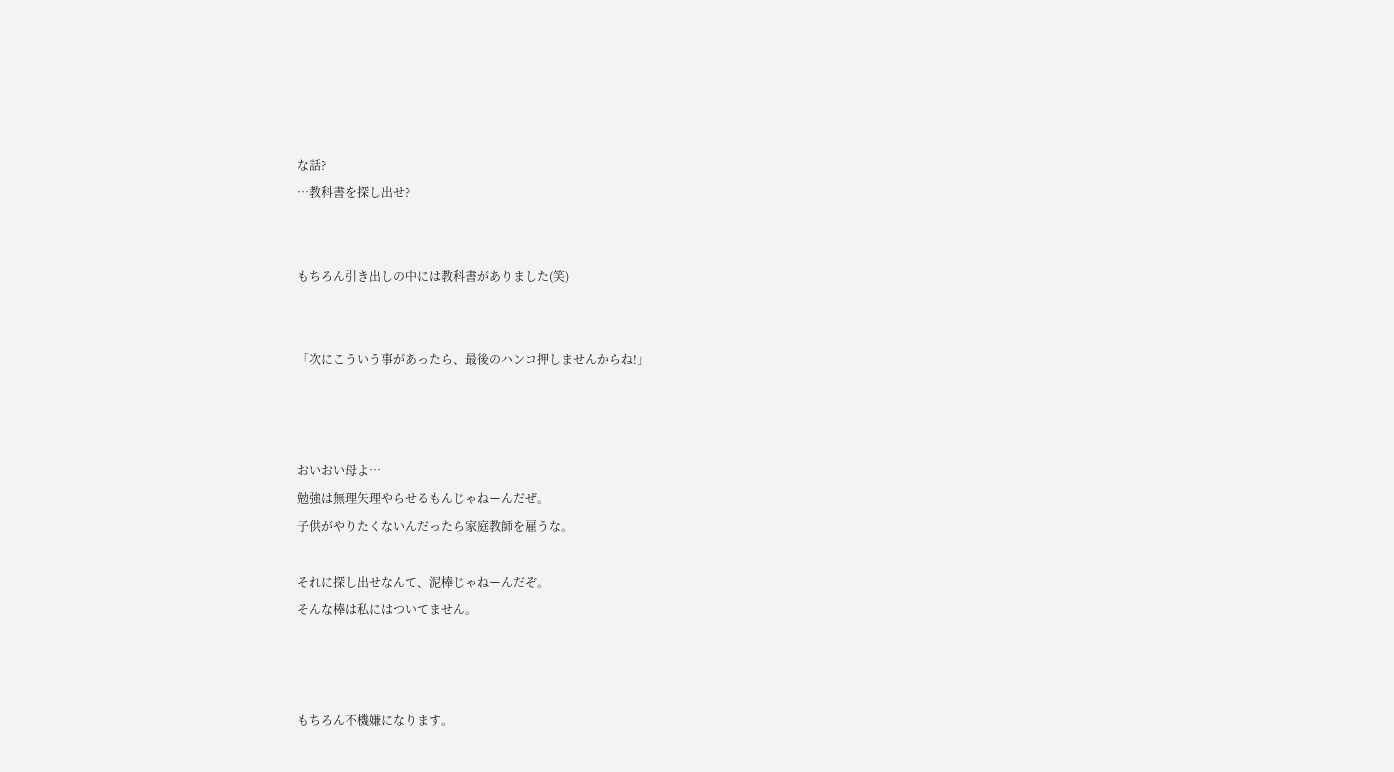な話?
…教科書を探し出せ?


もちろん引き出しの中には教科書がありました(笑)


「次にこういう事があったら、最後のハンコ押しませんからね!」



おいおい母よ…
勉強は無理矢理やらせるもんじゃねーんだぜ。
子供がやりたくないんだったら家庭教師を雇うな。

それに探し出せなんて、泥棒じゃねーんだぞ。
そんな棒は私にはついてません。



もちろん不機嫌になります。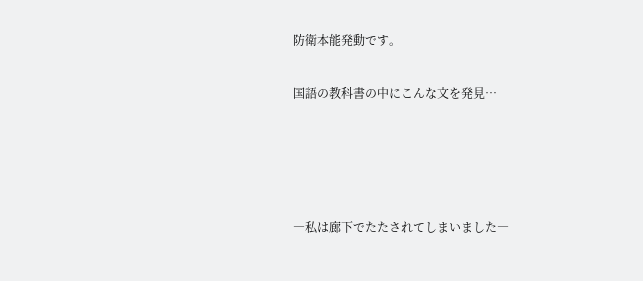防衛本能発動です。

国語の教科書の中にこんな文を発見…




―私は廊下でたたされてしまいました―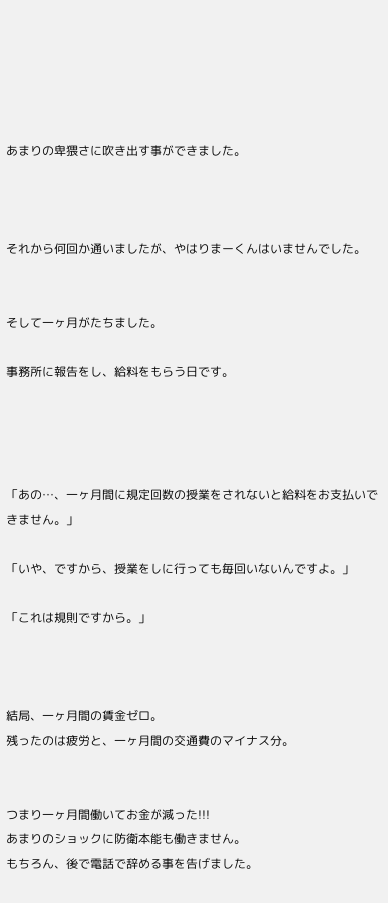あまりの卑猥さに吹き出す事ができました。



それから何回か通いましたが、やはりまーくんはいませんでした。


そして一ヶ月がたちました。

事務所に報告をし、給料をもらう日です。




「あの…、一ヶ月間に規定回数の授業をされないと給料をお支払いできません。」

「いや、ですから、授業をしに行っても毎回いないんですよ。」

「これは規則ですから。」



結局、一ヶ月間の賃金ゼロ。
残ったのは疲労と、一ヶ月間の交通費のマイナス分。


つまり一ヶ月間働いてお金が減った!!!
あまりのショックに防衛本能も働きません。
もちろん、後で電話で辞める事を告げました。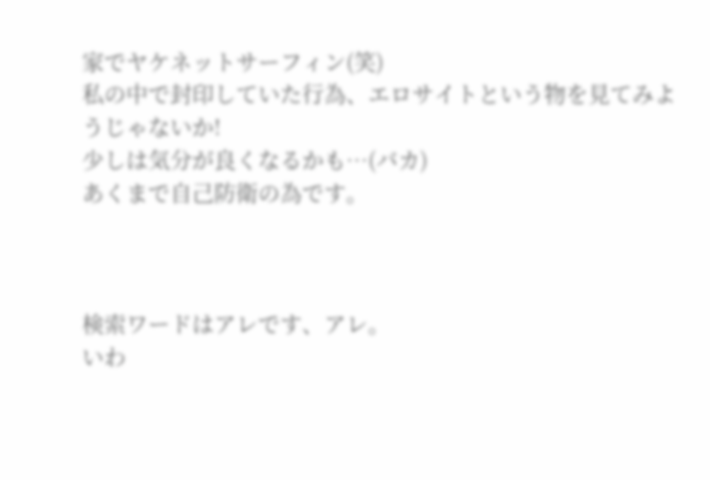家でヤケネットサーフィン(笑)
私の中で封印していた行為、エロサイトという物を見てみようじゃないか!
少しは気分が良くなるかも…(バカ)
あくまで自己防衛の為です。



検索ワードはアレです、アレ。
いわ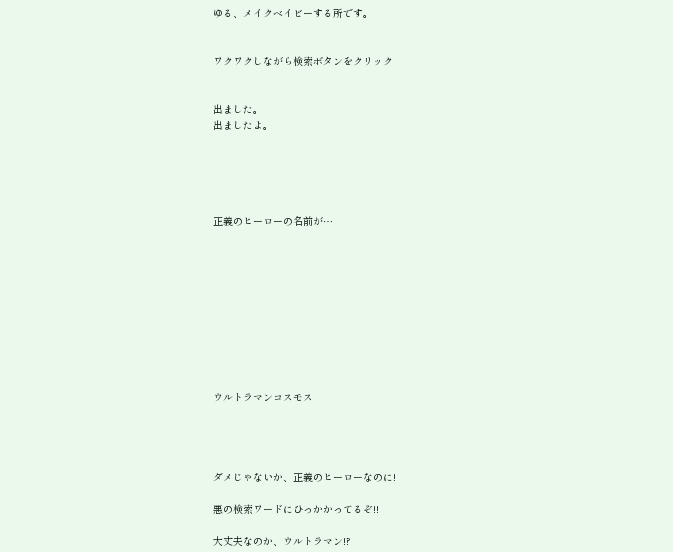ゆる、メイクベイビーする所です。


ワクワクしながら検索ボタンをクリック


出ました。
出ましたよ。





正義のヒーローの名前が…










ウルトラマンコスモス




ダメじゃないか、正義のヒーローなのに!

悪の検索ワードにひっかかってるぞ!!

大丈夫なのか、ウルトラマン!?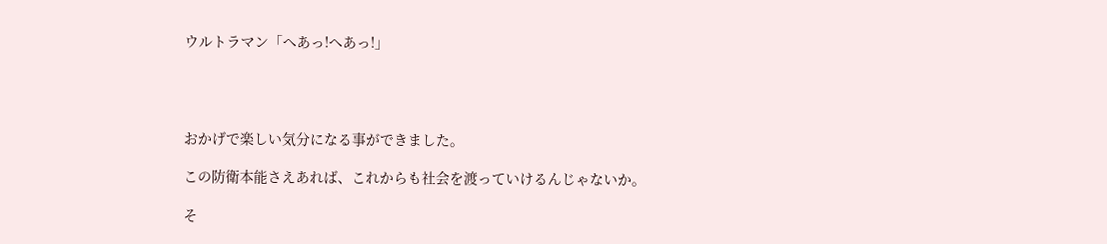ウルトラマン「へあっ!へあっ!」




おかげで楽しい気分になる事ができました。

この防衛本能さえあれば、これからも社会を渡っていけるんじゃないか。

そ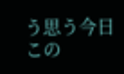う思う今日この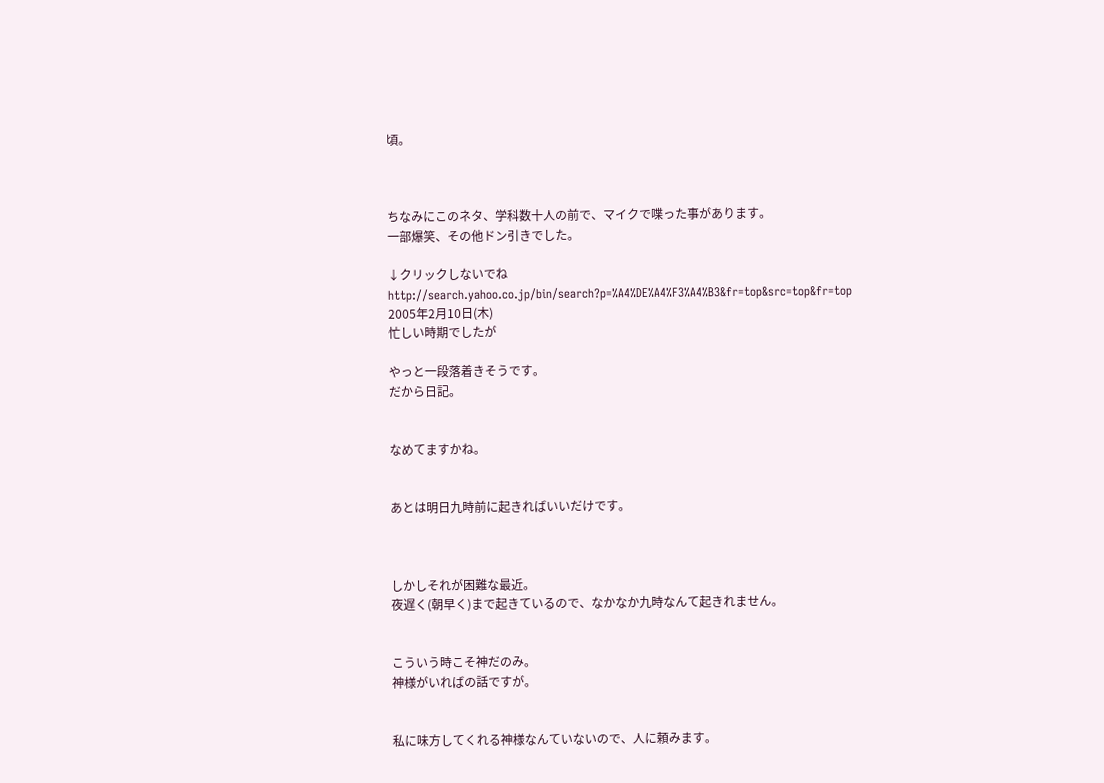頃。



ちなみにこのネタ、学科数十人の前で、マイクで喋った事があります。
一部爆笑、その他ドン引きでした。

↓クリックしないでね
http://search.yahoo.co.jp/bin/search?p=%A4%DE%A4%F3%A4%B3&fr=top&src=top&fr=top
2005年2月10日(木)
忙しい時期でしたが

やっと一段落着きそうです。
だから日記。


なめてますかね。


あとは明日九時前に起きればいいだけです。



しかしそれが困難な最近。
夜遅く(朝早く)まで起きているので、なかなか九時なんて起きれません。


こういう時こそ神だのみ。
神様がいればの話ですが。


私に味方してくれる神様なんていないので、人に頼みます。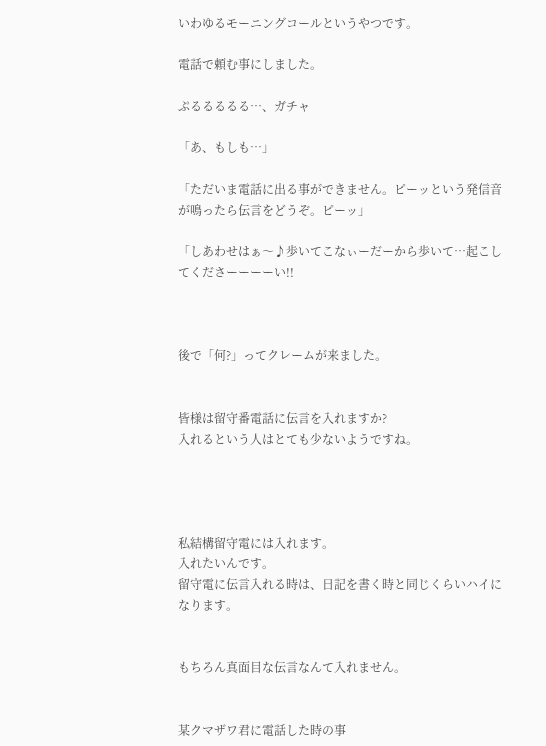いわゆるモーニングコールというやつです。

電話で頼む事にしました。

ぷるるるるる…、ガチャ

「あ、もしも…」

「ただいま電話に出る事ができません。ピーッという発信音が鳴ったら伝言をどうぞ。ピーッ」

「しあわせはぁ〜♪歩いてこなぃーだーから歩いて…起こしてくださーーーーい!!



後で「何?」ってクレームが来ました。


皆様は留守番電話に伝言を入れますか?
入れるという人はとても少ないようですね。




私結構留守電には入れます。
入れたいんです。
留守電に伝言入れる時は、日記を書く時と同じくらいハイになります。


もちろん真面目な伝言なんて入れません。


某クマザワ君に電話した時の事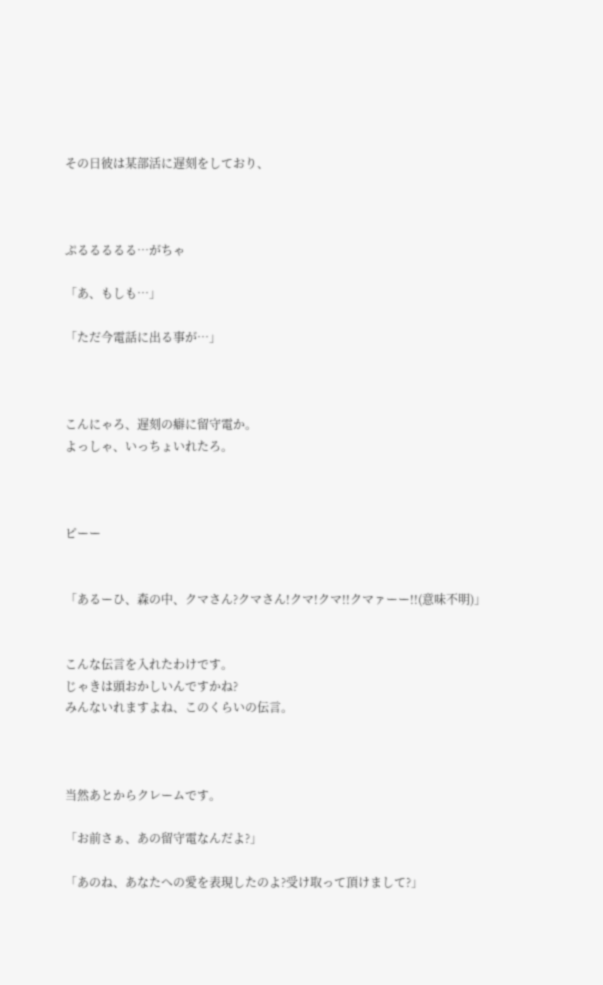その日彼は某部活に遅刻をしており、



ぷるるるるる…がちゃ

「あ、もしも…」

「ただ今電話に出る事が…」



こんにゃろ、遅刻の癖に留守電か。
よっしゃ、いっちょいれたろ。



ピーー


「あるーひ、森の中、クマさん?クマさん!クマ!クマ!!クマァーー!!(意味不明)」


こんな伝言を入れたわけです。
じゃきは頭おかしいんですかね?
みんないれますよね、このくらいの伝言。



当然あとからクレームです。

「お前さぁ、あの留守電なんだよ?」

「あのね、あなたへの愛を表現したのよ?受け取って頂けまして?」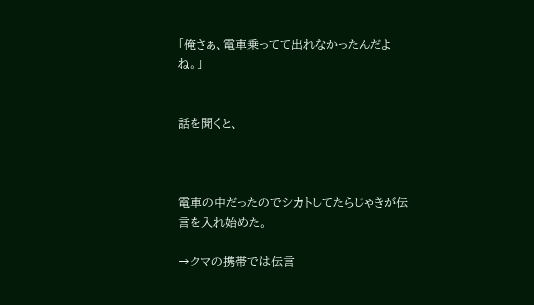「俺さぁ、電車乗ってて出れなかったんだよね。」


話を聞くと、



電車の中だったのでシカトしてたらじゃきが伝言を入れ始めた。

→クマの携帯では伝言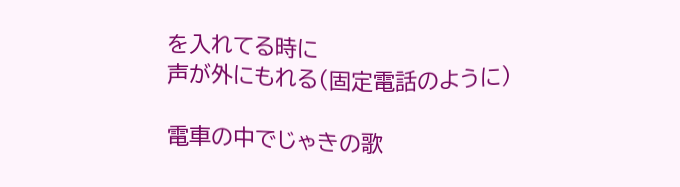を入れてる時に
声が外にもれる(固定電話のように)

電車の中でじゃきの歌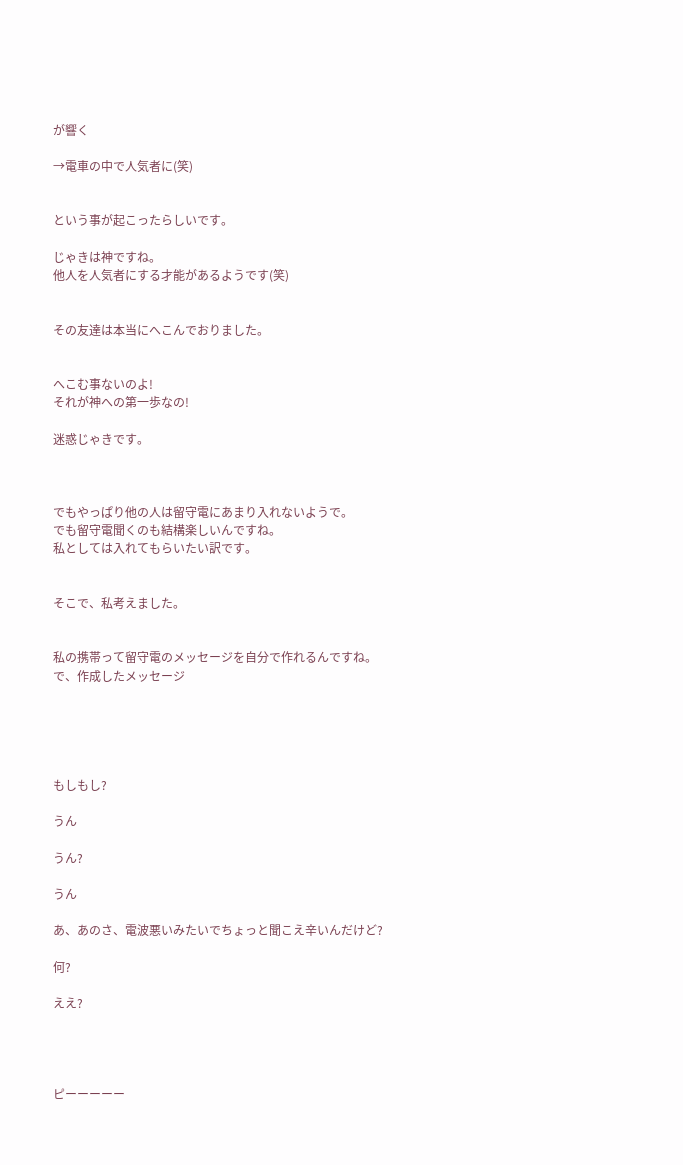が響く

→電車の中で人気者に(笑)


という事が起こったらしいです。

じゃきは神ですね。
他人を人気者にする才能があるようです(笑)


その友達は本当にへこんでおりました。


へこむ事ないのよ!
それが神への第一歩なの!

迷惑じゃきです。



でもやっぱり他の人は留守電にあまり入れないようで。
でも留守電聞くのも結構楽しいんですね。
私としては入れてもらいたい訳です。


そこで、私考えました。


私の携帯って留守電のメッセージを自分で作れるんですね。
で、作成したメッセージ





もしもし?

うん

うん?

うん

あ、あのさ、電波悪いみたいでちょっと聞こえ辛いんだけど?

何?

ええ?




ピーーーーー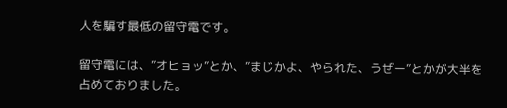人を騙す最低の留守電です。

留守電には、”オヒョッ”とか、”まじかよ、やられた、うぜー”とかが大半を占めておりました。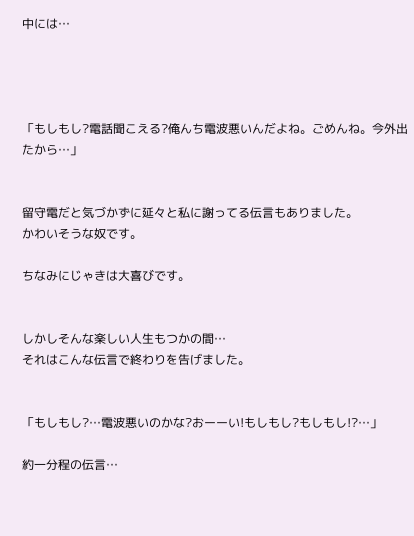中には…




「もしもし?電話聞こえる?俺んち電波悪いんだよね。ごめんね。今外出たから…」


留守電だと気づかずに延々と私に謝ってる伝言もありました。
かわいそうな奴です。

ちなみにじゃきは大喜びです。


しかしそんな楽しい人生もつかの間…
それはこんな伝言で終わりを告げました。


「もしもし?…電波悪いのかな?おーーい!もしもし?もしもし!?…」

約一分程の伝言…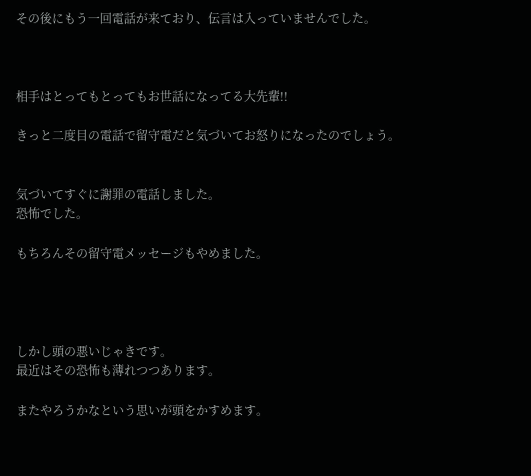その後にもう一回電話が来ており、伝言は入っていませんでした。



相手はとってもとってもお世話になってる大先輩!!

きっと二度目の電話で留守電だと気づいてお怒りになったのでしょう。


気づいてすぐに謝罪の電話しました。
恐怖でした。

もちろんその留守電メッセージもやめました。




しかし頭の悪いじゃきです。
最近はその恐怖も薄れつつあります。

またやろうかなという思いが頭をかすめます。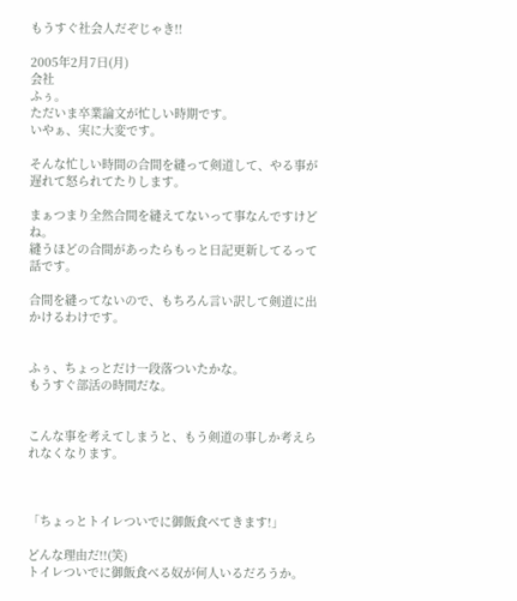もうすぐ社会人だぞじゃき!!

2005年2月7日(月)
会社
ふぅ。
ただいま卒業論文が忙しい時期です。
いやぁ、実に大変です。

そんな忙しい時間の合間を縫って剣道して、やる事が遅れて怒られてたりします。

まぁつまり全然合間を縫えてないって事なんですけどね。
縫うほどの合間があったらもっと日記更新してるって話です。

合間を縫ってないので、もちろん言い訳して剣道に出かけるわけです。


ふぅ、ちょっとだけ一段落ついたかな。
もうすぐ部活の時間だな。


こんな事を考えてしまうと、もう剣道の事しか考えられなくなります。



「ちょっとトイレついでに御飯食べてきます!」

どんな理由だ!!(笑)
トイレついでに御飯食べる奴が何人いるだろうか。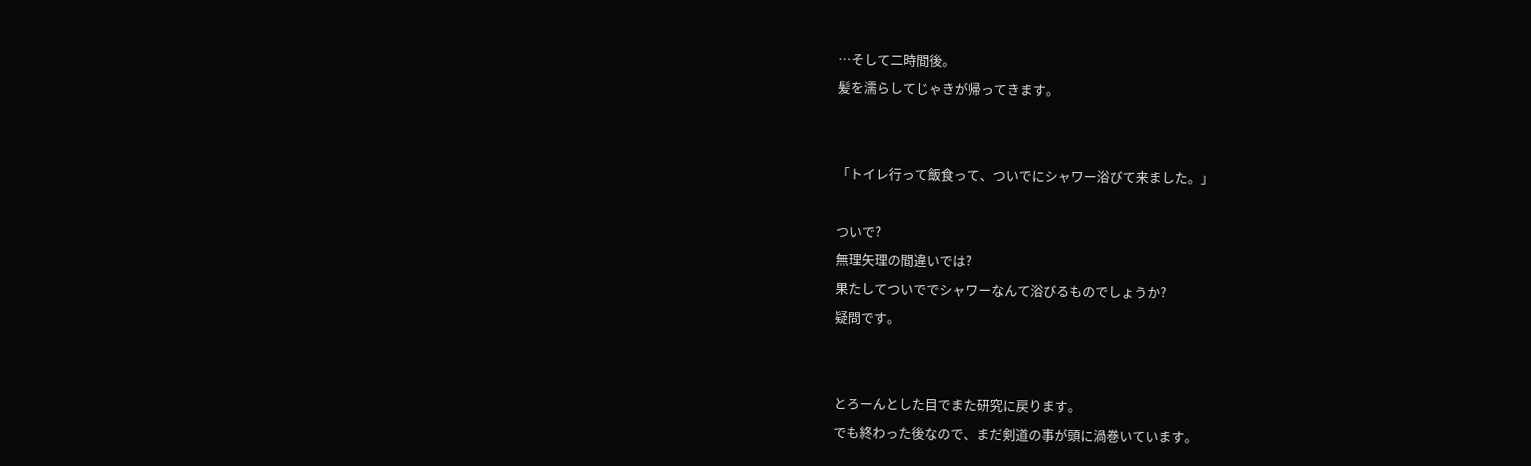…そして二時間後。
髪を濡らしてじゃきが帰ってきます。


「トイレ行って飯食って、ついでにシャワー浴びて来ました。」

ついで?
無理矢理の間違いでは?
果たしてついででシャワーなんて浴びるものでしょうか?
疑問です。


とろーんとした目でまた研究に戻ります。
でも終わった後なので、まだ剣道の事が頭に渦巻いています。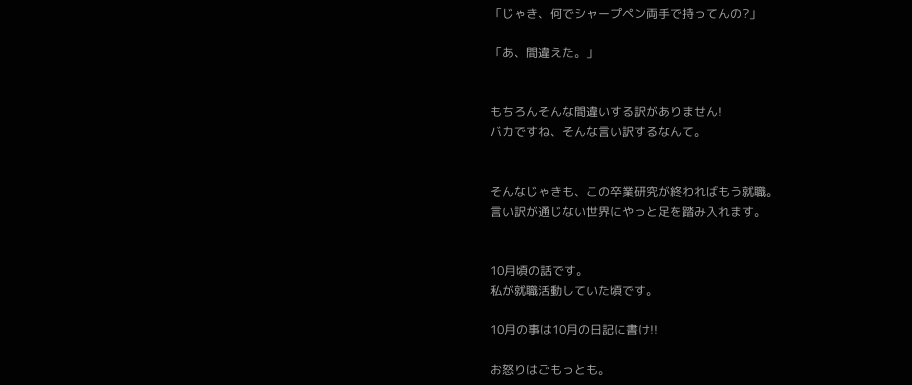「じゃき、何でシャープペン両手で持ってんの?」

「あ、間違えた。」


もちろんそんな間違いする訳がありません!
バカですね、そんな言い訳するなんて。


そんなじゃきも、この卒業研究が終わればもう就職。
言い訳が通じない世界にやっと足を踏み入れます。


10月頃の話です。
私が就職活動していた頃です。

10月の事は10月の日記に書け!!

お怒りはごもっとも。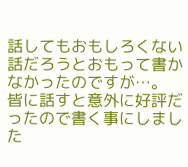話してもおもしろくない話だろうとおもって書かなかったのですが…。
皆に話すと意外に好評だったので書く事にしました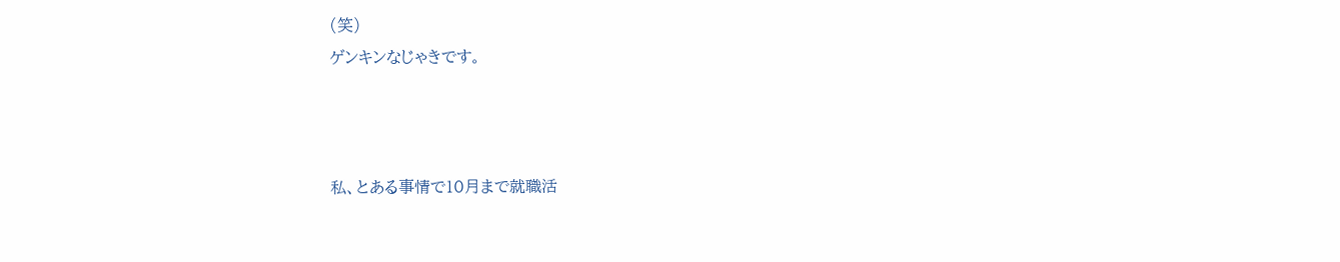(笑)
ゲンキンなじゃきです。



私、とある事情で10月まで就職活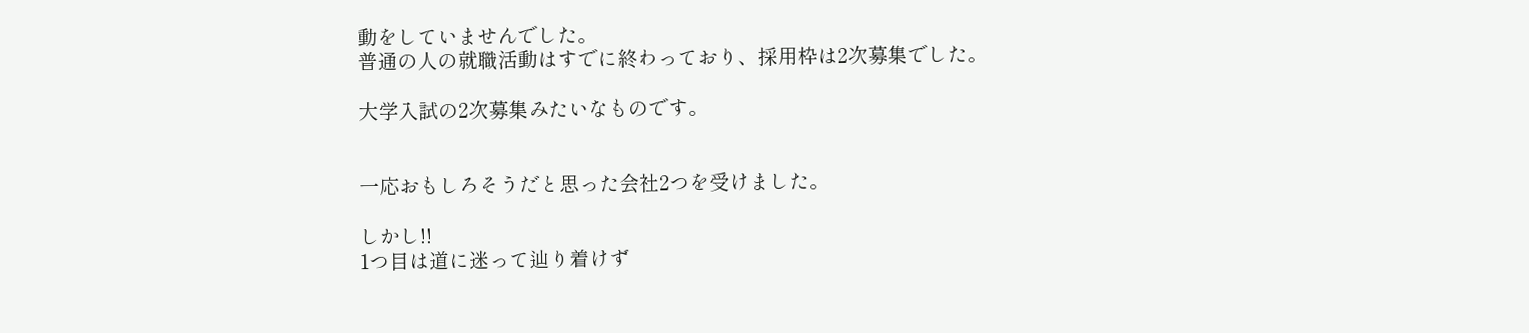動をしていませんでした。
普通の人の就職活動はすでに終わっており、採用枠は2次募集でした。

大学入試の2次募集みたいなものです。


一応おもしろそうだと思った会社2つを受けました。

しかし!!
1つ目は道に迷って辿り着けず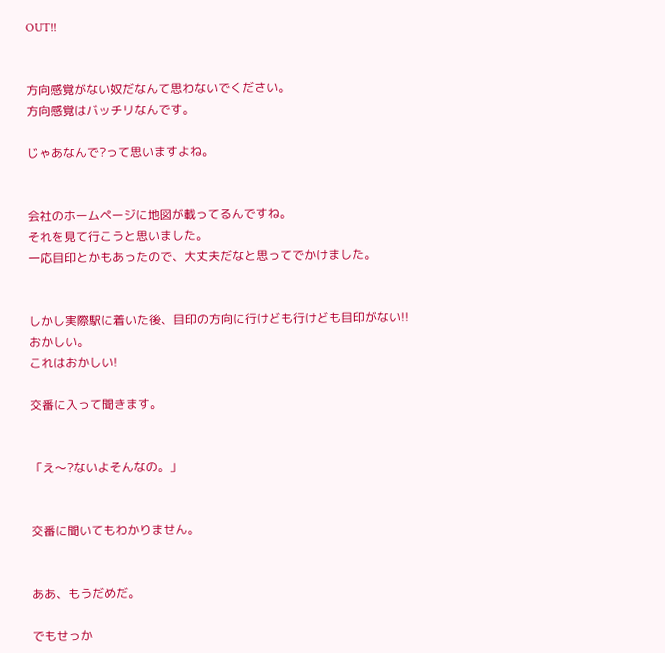OUT!!


方向感覚がない奴だなんて思わないでください。
方向感覚はバッチリなんです。

じゃあなんで?って思いますよね。


会社のホームページに地図が載ってるんですね。
それを見て行こうと思いました。
一応目印とかもあったので、大丈夫だなと思ってでかけました。


しかし実際駅に着いた後、目印の方向に行けども行けども目印がない!!
おかしい。
これはおかしい!

交番に入って聞きます。


「え〜?ないよそんなの。」


交番に聞いてもわかりません。


ああ、もうだめだ。

でもせっか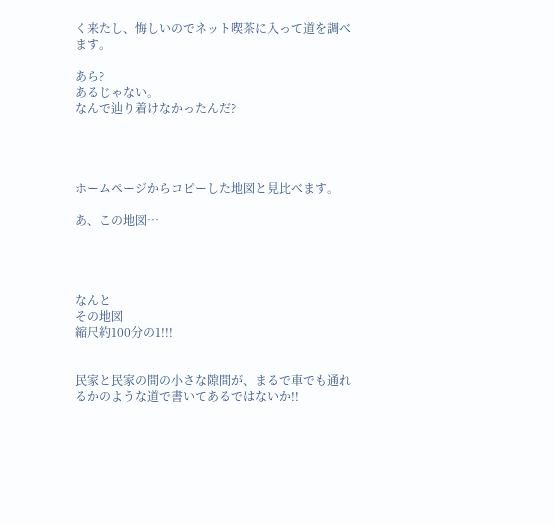く来たし、悔しいのでネット喫茶に入って道を調べます。

あら?
あるじゃない。
なんで辿り着けなかったんだ?




ホームページからコピーした地図と見比べます。

あ、この地図…




なんと
その地図
縮尺約100分の1!!!


民家と民家の間の小さな隙間が、まるで車でも通れるかのような道で書いてあるではないか!!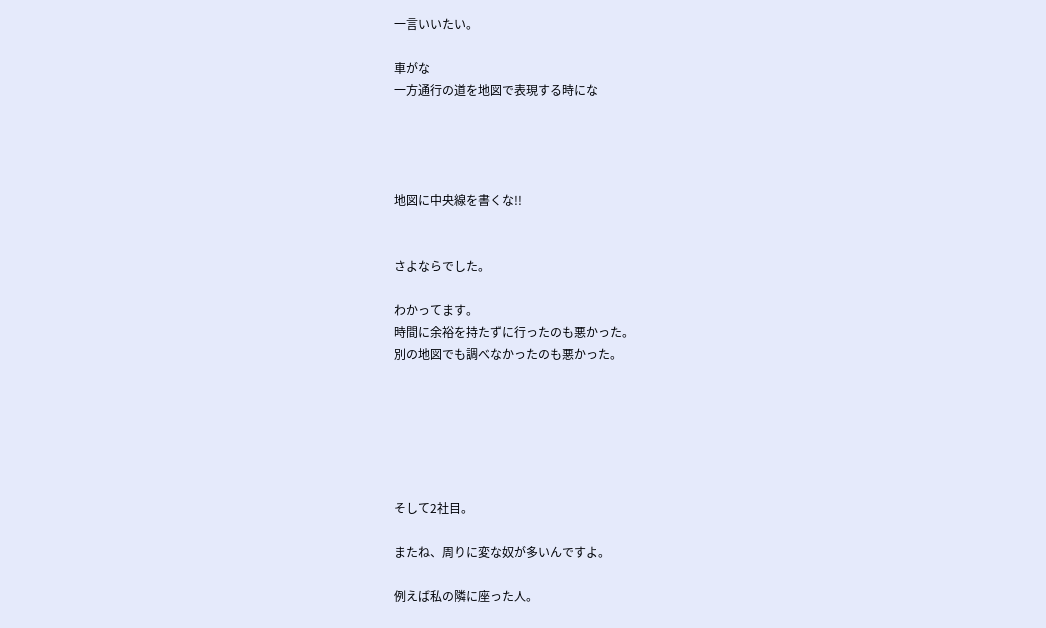一言いいたい。

車がな
一方通行の道を地図で表現する時にな




地図に中央線を書くな!!


さよならでした。

わかってます。
時間に余裕を持たずに行ったのも悪かった。
別の地図でも調べなかったのも悪かった。






そして2社目。

またね、周りに変な奴が多いんですよ。

例えば私の隣に座った人。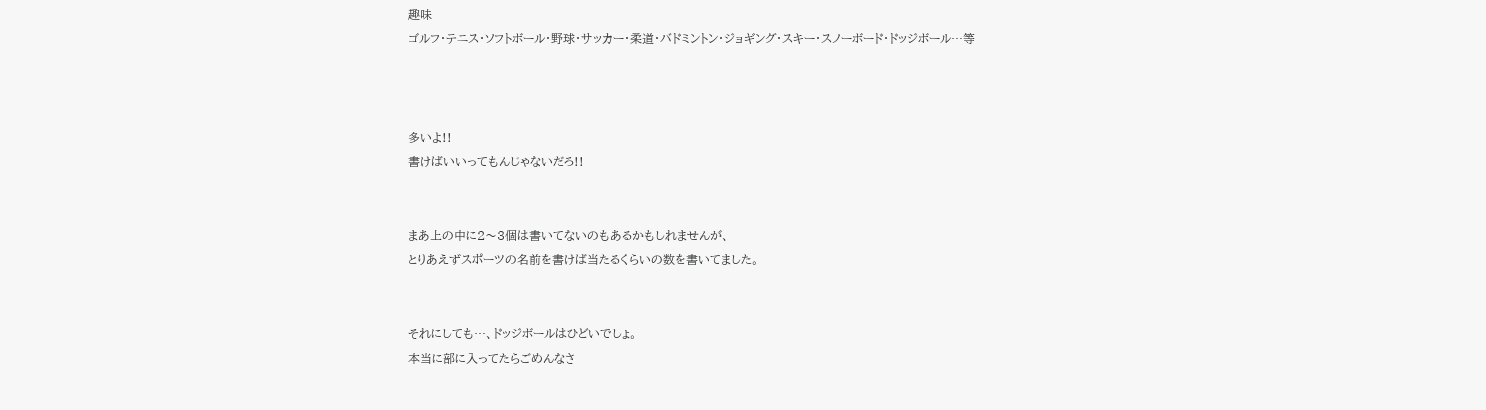趣味
ゴルフ・テニス・ソフトボール・野球・サッカー・柔道・バドミントン・ジョギング・スキー・スノーボード・ドッジボール…等



多いよ!!
書けばいいってもんじゃないだろ!!


まあ上の中に2〜3個は書いてないのもあるかもしれませんが、
とりあえずスポーツの名前を書けば当たるくらいの数を書いてました。


それにしても…、ドッジボールはひどいでしょ。
本当に部に入ってたらごめんなさ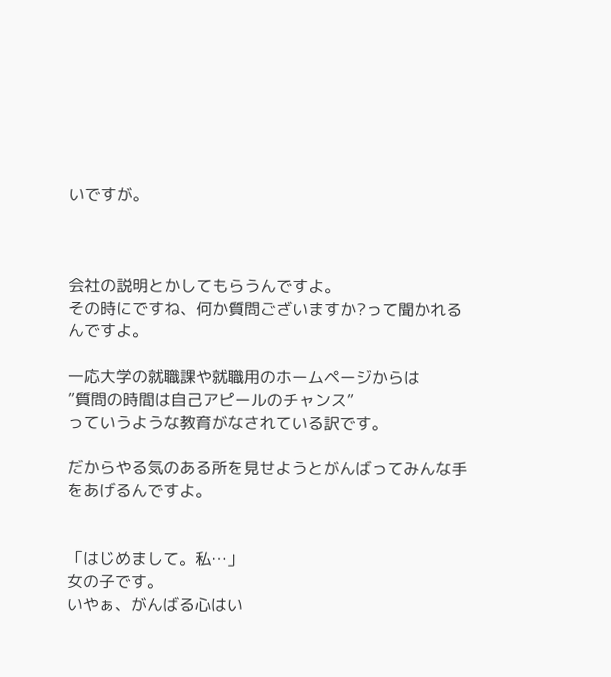いですが。



会社の説明とかしてもらうんですよ。
その時にですね、何か質問ございますか?って聞かれるんですよ。

一応大学の就職課や就職用のホームページからは
”質問の時間は自己アピールのチャンス”
っていうような教育がなされている訳です。

だからやる気のある所を見せようとがんばってみんな手をあげるんですよ。


「はじめまして。私…」
女の子です。
いやぁ、がんばる心はい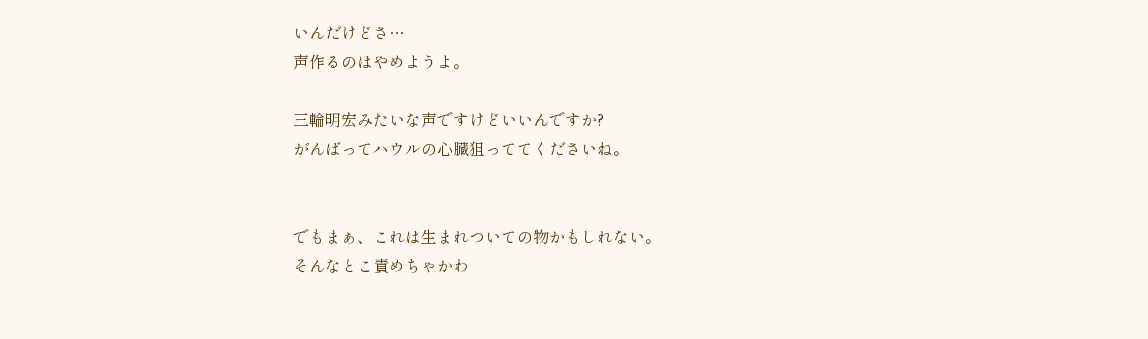いんだけどさ…
声作るのはやめようよ。

三輪明宏みたいな声ですけどいいんですか?
がんばってハウルの心臓狙っててくださいね。


でもまぁ、これは生まれついての物かもしれない。
そんなとこ責めちゃかわ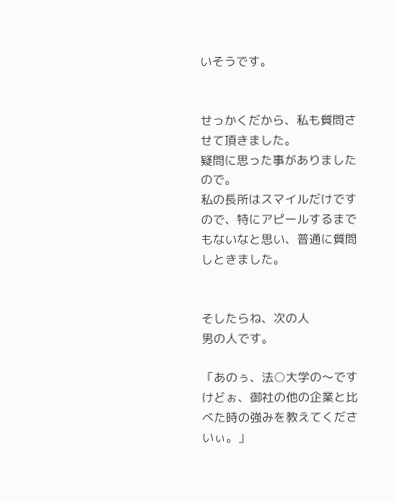いそうです。


せっかくだから、私も質問させて頂きました。
疑問に思った事がありましたので。
私の長所はスマイルだけですので、特にアピールするまでもないなと思い、普通に質問しときました。


そしたらね、次の人
男の人です。

「あのぅ、法○大学の〜ですけどぉ、御社の他の企業と比べた時の強みを教えてくださいぃ。」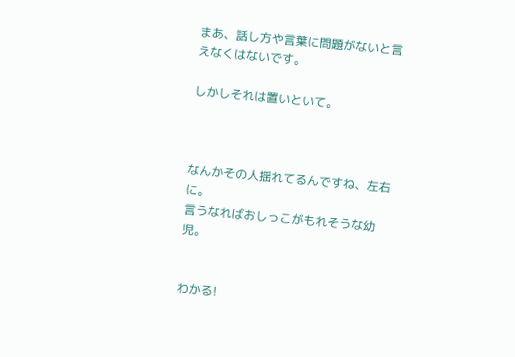まあ、話し方や言葉に問題がないと言えなくはないです。

しかしそれは置いといて。



なんかその人揺れてるんですね、左右に。
言うなればおしっこがもれそうな幼児。


わかる!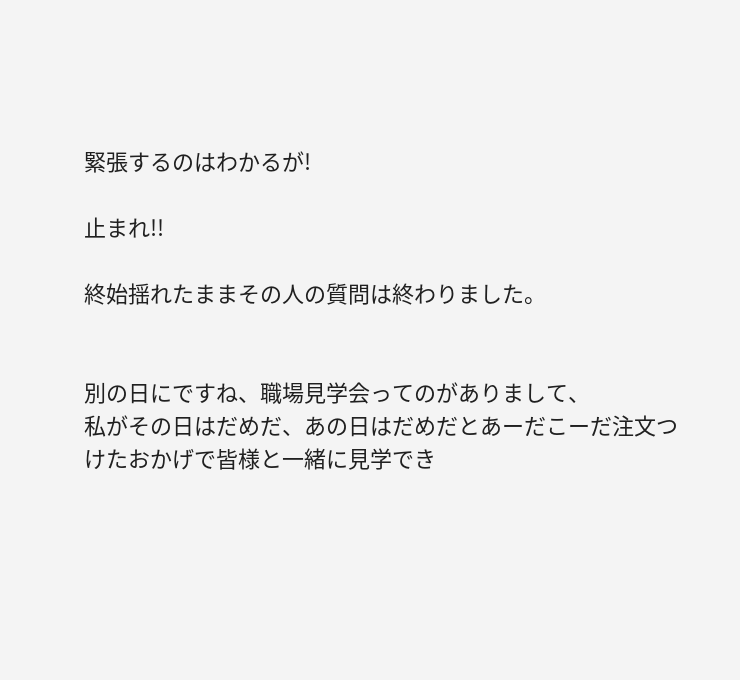緊張するのはわかるが!

止まれ!!

終始揺れたままその人の質問は終わりました。


別の日にですね、職場見学会ってのがありまして、
私がその日はだめだ、あの日はだめだとあーだこーだ注文つけたおかげで皆様と一緒に見学でき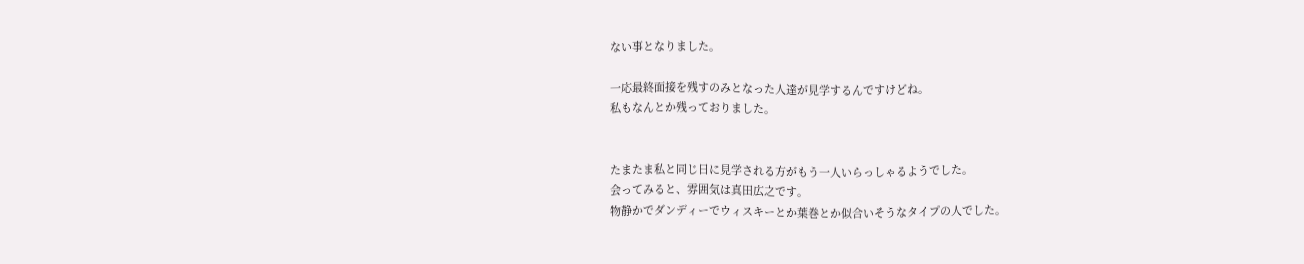ない事となりました。

一応最終面接を残すのみとなった人達が見学するんですけどね。
私もなんとか残っておりました。


たまたま私と同じ日に見学される方がもう一人いらっしゃるようでした。
会ってみると、雰囲気は真田広之です。
物静かでダンディーでウィスキーとか葉巻とか似合いそうなタイプの人でした。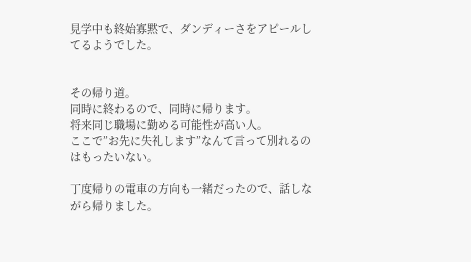見学中も終始寡黙で、ダンディーさをアピールしてるようでした。


その帰り道。
同時に終わるので、同時に帰ります。
将来同じ職場に勤める可能性が高い人。
ここで”お先に失礼します”なんて言って別れるのはもったいない。

丁度帰りの電車の方向も一緒だったので、話しながら帰りました。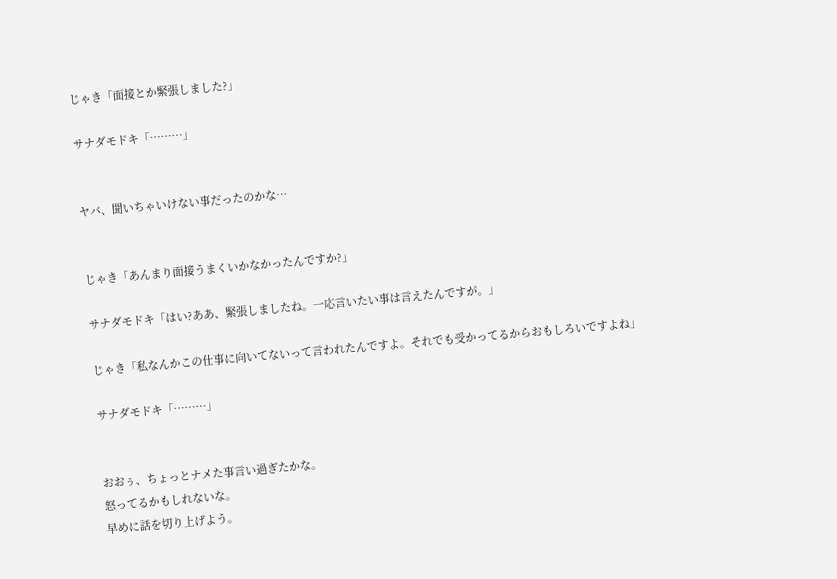じゃき「面接とか緊張しました?」

サナダモドキ「………」


ヤバ、聞いちゃいけない事だったのかな…


じゃき「あんまり面接うまくいかなかったんですか?」

サナダモドキ「はい?ああ、緊張しましたね。一応言いたい事は言えたんですが。」

じゃき「私なんかこの仕事に向いてないって言われたんですよ。それでも受かってるからおもしろいですよね」

サナダモドキ「………」


おおぅ、ちょっとナメた事言い過ぎたかな。
怒ってるかもしれないな。
早めに話を切り上げよう。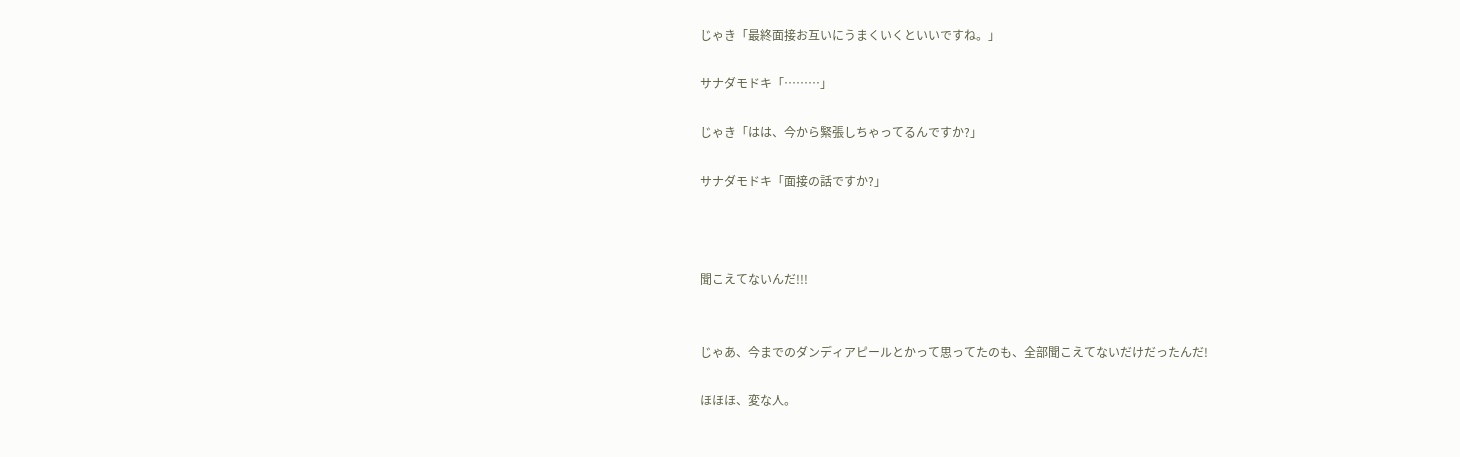じゃき「最終面接お互いにうまくいくといいですね。」

サナダモドキ「………」

じゃき「はは、今から緊張しちゃってるんですか?」

サナダモドキ「面接の話ですか?」



聞こえてないんだ!!!


じゃあ、今までのダンディアピールとかって思ってたのも、全部聞こえてないだけだったんだ!

ほほほ、変な人。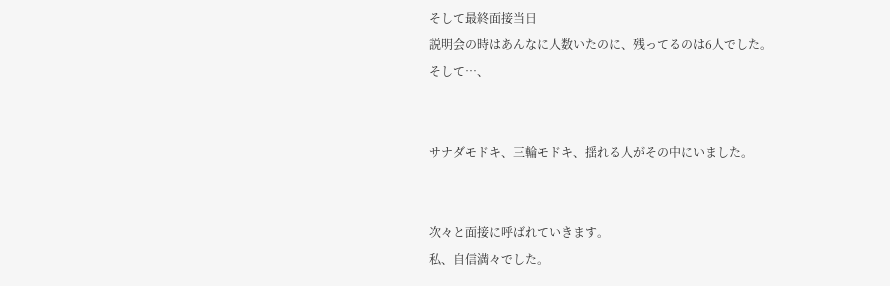そして最終面接当日
説明会の時はあんなに人数いたのに、残ってるのは6人でした。
そして…、


サナダモドキ、三輪モドキ、揺れる人がその中にいました。


次々と面接に呼ばれていきます。
私、自信満々でした。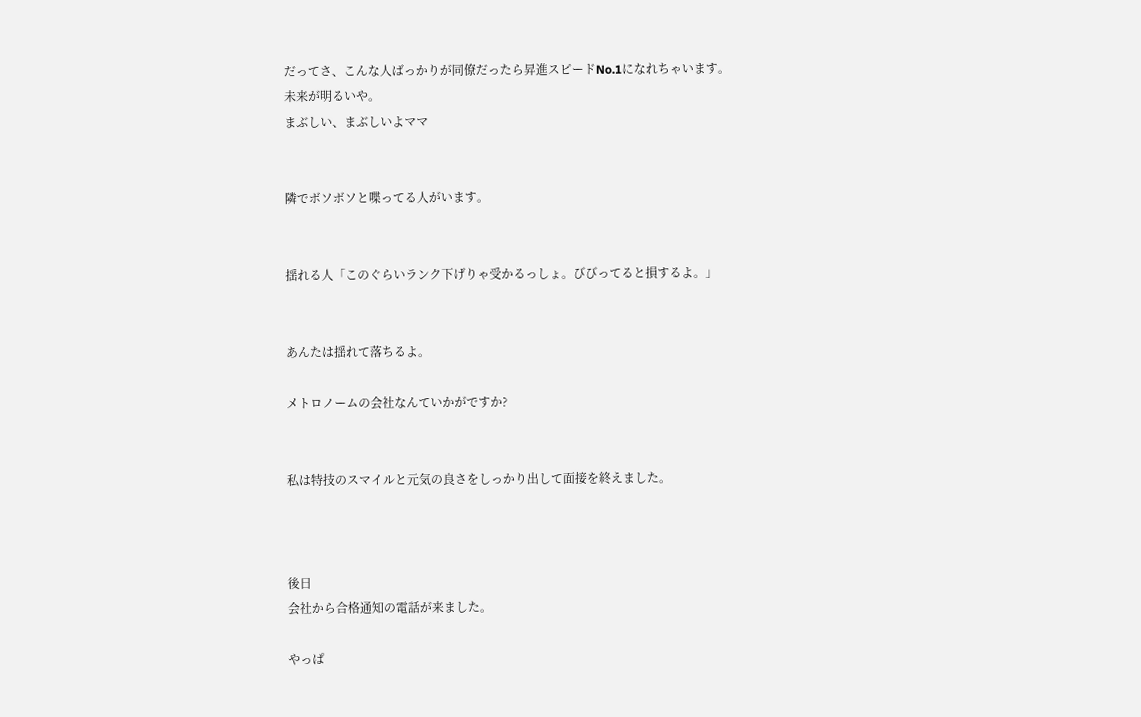だってさ、こんな人ばっかりが同僚だったら昇進スピードNo.1になれちゃいます。
未来が明るいや。
まぶしい、まぶしいよママ


隣でボソボソと喋ってる人がいます。


揺れる人「このぐらいランク下げりゃ受かるっしょ。びびってると損するよ。」


あんたは揺れて落ちるよ。

メトロノームの会社なんていかがですか?


私は特技のスマイルと元気の良さをしっかり出して面接を終えました。



後日
会社から合格通知の電話が来ました。

やっぱ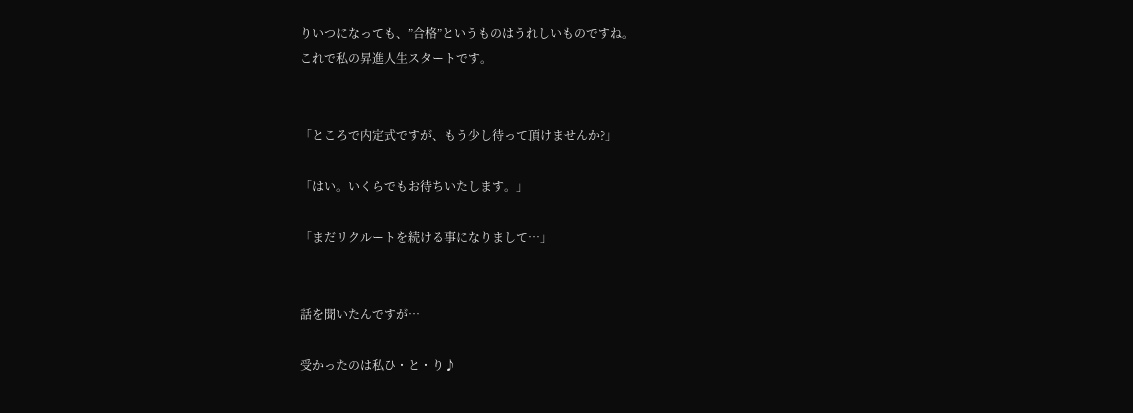りいつになっても、”合格”というものはうれしいものですね。
これで私の昇進人生スタートです。


「ところで内定式ですが、もう少し待って頂けませんか?」

「はい。いくらでもお待ちいたします。」

「まだリクルートを続ける事になりまして…」


話を聞いたんですが…

受かったのは私ひ・と・り♪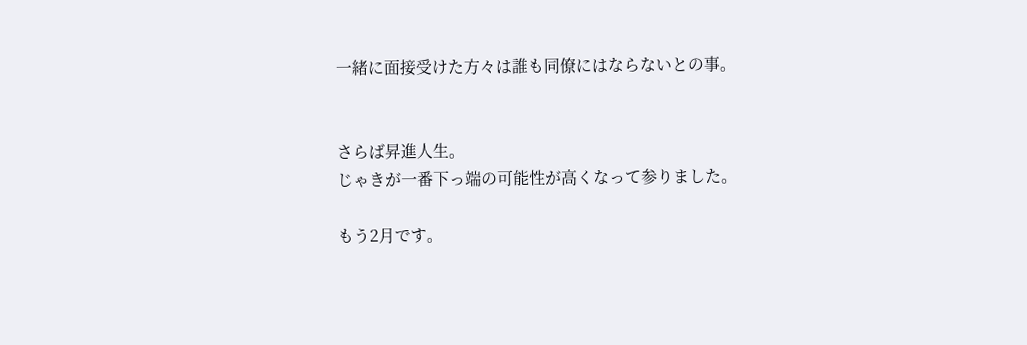一緒に面接受けた方々は誰も同僚にはならないとの事。


さらば昇進人生。
じゃきが一番下っ端の可能性が高くなって参りました。

もう2月です。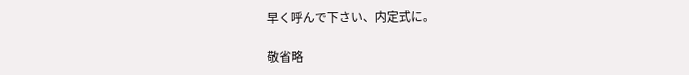早く呼んで下さい、内定式に。

敬省略